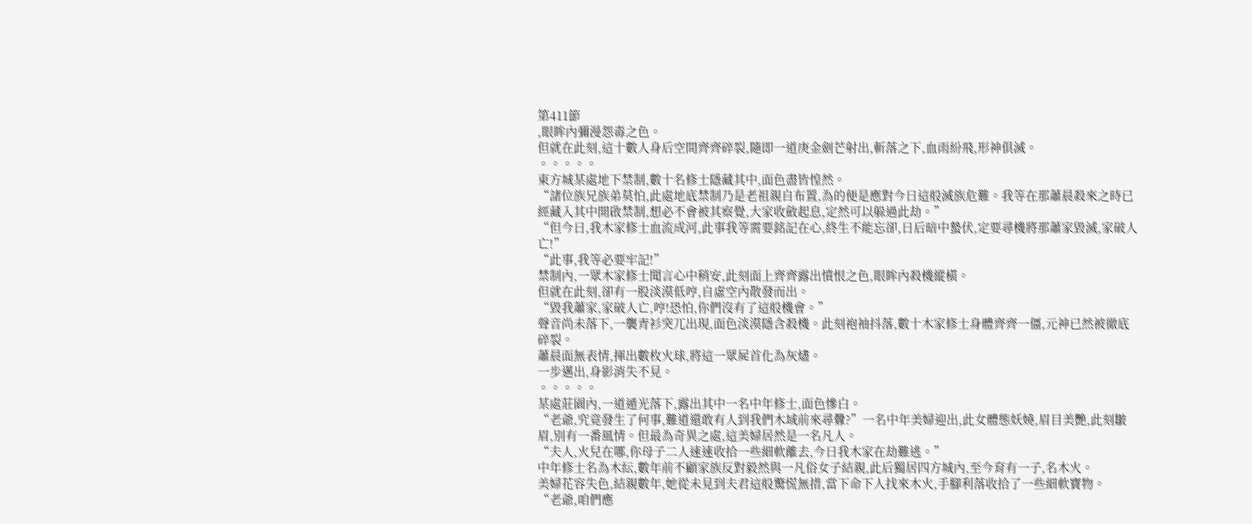第411節
,眼眸內彌漫怨毒之色。
但就在此刻,這十數人身后空間齊齊碎裂,隨即一道庚金劍芒射出,斬落之下,血雨紛飛,形神俱滅。
。。。。。
東方城某處地下禁制,數十名修士隱藏其中,面色盡皆惶然。
“諸位族兄族弟莫怕,此處地底禁制乃是老祖親自布置,為的便是應對今日這般滅族危難。我等在那蕭晨殺來之時已經藏入其中開啟禁制,想必不會被其察覺,大家收斂起息,定然可以躲過此劫。”
“但今日,我木家修士血流成河,此事我等需要銘記在心,終生不能忘卻,日后暗中蟄伏,定要尋機將那蕭家毀滅,家破人亡!”
“此事,我等必要牢記!”
禁制內,一眾木家修士聞言心中稍安,此刻面上齊齊露出憤恨之色,眼眸內殺機縱橫。
但就在此刻,卻有一股淡漠低哼,自虛空內散發而出。
“毀我蕭家,家破人亡,哼!恐怕,你們沒有了這般機會。”
聲音尚未落下,一襲青衫突兀出現,面色淡漠隱含殺機。此刻袍袖抖落,數十木家修士身體齊齊一僵,元神已然被徹底碎裂。
蕭晨面無表情,揮出數枚火球,將這一眾屍首化為灰燼。
一步邁出,身影消失不見。
。。。。。
某處莊園內,一道遁光落下,露出其中一名中年修士,面色慘白。
“老爺,究竟發生了何事,難道還敢有人到我們木域前來尋釁?”一名中年美婦迎出,此女體態妖嬈,眉目美艷,此刻皺眉,別有一番風情。但最為奇異之處,這美婦居然是一名凡人。
“夫人,火兒在哪,你母子二人速速收拾一些細軟離去,今日我木家在劫難逃。”
中年修士名為木紜,數年前不顧家族反對毅然與一凡俗女子結親,此后獨居四方城內,至今育有一子,名木火。
美婦花容失色,結親數年,她從未見到夫君這般驚慌無措,當下命下人找來木火,手腳利落收拾了一些細軟寶物。
“老爺,咱們應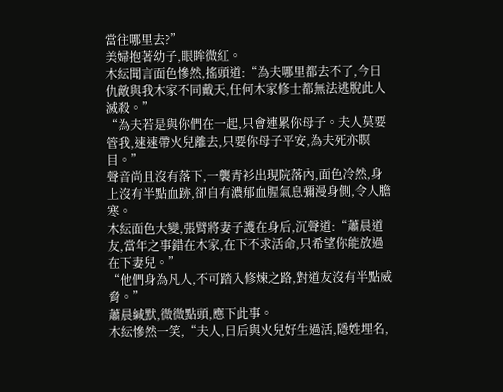當往哪里去?”
美婦抱著幼子,眼眸微紅。
木紜聞言面色慘然,搖頭道:“為夫哪里都去不了,今日仇敵與我木家不同戴天,任何木家修士都無法逃脫此人滅殺。”
“為夫若是與你們在一起,只會連累你母子。夫人莫要管我,速速帶火兒離去,只要你母子平安,為夫死亦瞑目。”
聲音尚且沒有落下,一襲青衫出現院落內,面色冷然,身上沒有半點血跡,卻自有濃郁血腥氣息彌漫身側,令人膽寒。
木紜面色大變,張臂將妻子護在身后,沉聲道:“蕭晨道友,當年之事錯在木家,在下不求活命,只希望你能放過在下妻兒。”
“他們身為凡人,不可踏入修煉之路,對道友沒有半點威脅。”
蕭晨緘默,微微點頭,應下此事。
木紜慘然一笑,“夫人,日后與火兒好生過活,隱姓埋名,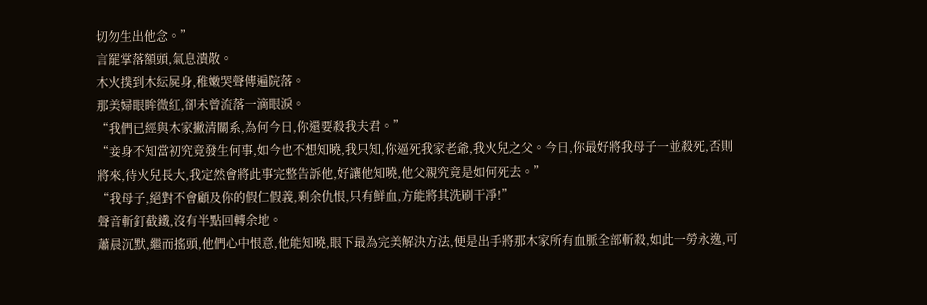切勿生出他念。”
言罷掌落額頭,氣息潰散。
木火撲到木紜屍身,稚嫩哭聲傳遍院落。
那美婦眼眸微紅,卻未曾流落一滴眼淚。
“我們已經與木家撇清關系,為何今日,你還要殺我夫君。”
“妾身不知當初究竟發生何事,如今也不想知曉,我只知,你逼死我家老爺,我火兒之父。今日,你最好將我母子一並殺死,否則將來,待火兒長大,我定然會將此事完整告訴他,好讓他知曉,他父親究竟是如何死去。”
“我母子,絕對不會顧及你的假仁假義,剩余仇恨,只有鮮血,方能將其洗刷干凈!”
聲音斬釘截鐵,沒有半點回轉余地。
蕭晨沉默,繼而搖頭,他們心中恨意,他能知曉,眼下最為完美解決方法,便是出手將那木家所有血脈全部斬殺,如此一勞永逸,可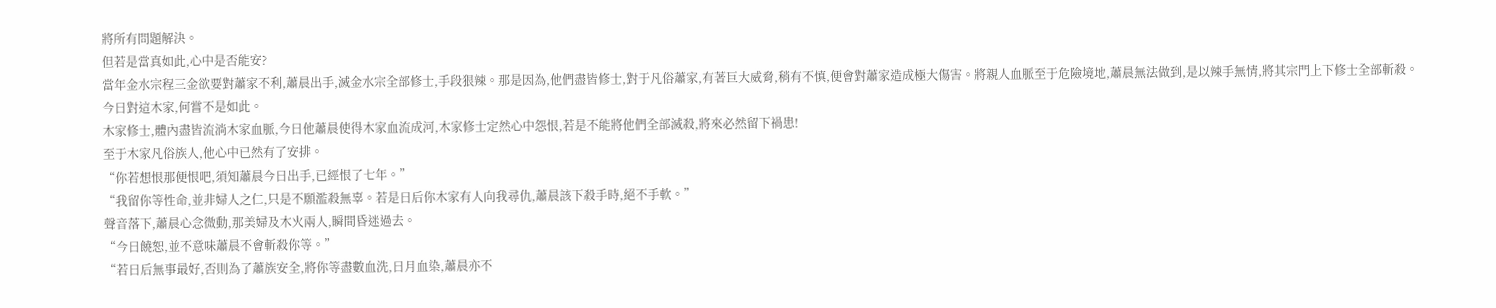將所有問題解決。
但若是當真如此,心中是否能安?
當年金水宗程三金欲要對蕭家不利,蕭晨出手,滅金水宗全部修士,手段狠辣。那是因為,他們盡皆修士,對于凡俗蕭家,有著巨大威脅,稍有不慎,便會對蕭家造成極大傷害。將親人血脈至于危險境地,蕭晨無法做到,是以辣手無情,將其宗門上下修士全部斬殺。
今日對這木家,何嘗不是如此。
木家修士,體內盡皆流淌木家血脈,今日他蕭晨使得木家血流成河,木家修士定然心中怨恨,若是不能將他們全部滅殺,將來必然留下禍患!
至于木家凡俗族人,他心中已然有了安排。
“你若想恨那便恨吧,須知蕭晨今日出手,已經恨了七年。”
“我留你等性命,並非婦人之仁,只是不願濫殺無辜。若是日后你木家有人向我尋仇,蕭晨該下殺手時,絕不手軟。”
聲音落下,蕭晨心念微動,那美婦及木火兩人,瞬間昏迷過去。
“今日饒恕,並不意味蕭晨不會斬殺你等。”
“若日后無事最好,否則為了蕭族安全,將你等盡數血洗,日月血染,蕭晨亦不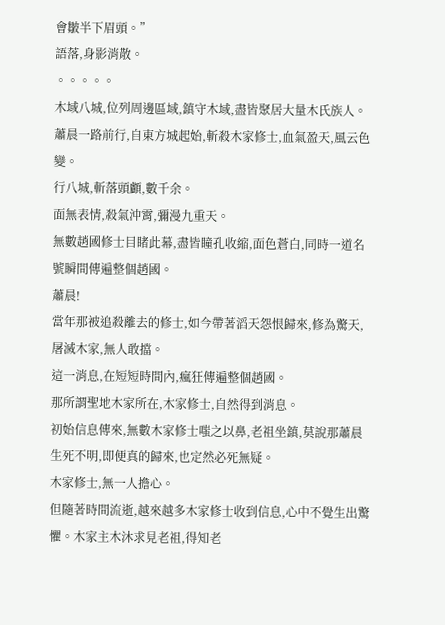會皺半下眉頭。”
語落,身影消散。
。。。。。
木域八城,位列周邊區域,鎮守木域,盡皆聚居大量木氏族人。
蕭晨一路前行,自東方城起始,斬殺木家修士,血氣盈天,風云色變。
行八城,斬落頭顱,數千余。
面無表情,殺氣沖霄,彌漫九重天。
無數趙國修士目睹此幕,盡皆瞳孔收縮,面色蒼白,同時一道名號瞬間傳遍整個趙國。
蕭晨!
當年那被追殺離去的修士,如今帶著滔天怨恨歸來,修為驚天,屠滅木家,無人敢擋。
這一消息,在短短時間內,瘋狂傳遍整個趙國。
那所謂聖地木家所在,木家修士,自然得到消息。
初始信息傳來,無數木家修士嗤之以鼻,老祖坐鎮,莫說那蕭晨生死不明,即便真的歸來,也定然必死無疑。
木家修士,無一人擔心。
但隨著時間流逝,越來越多木家修士收到信息,心中不覺生出驚懼。木家主木沐求見老祖,得知老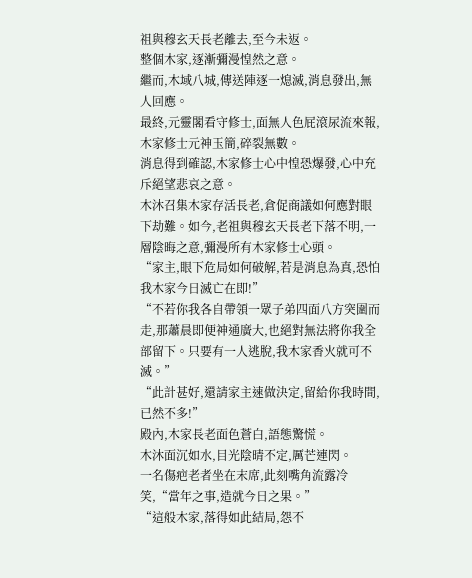祖與穆玄天長老離去,至今未返。
整個木家,逐漸彌漫惶然之意。
繼而,木域八城,傳送陣逐一熄滅,消息發出,無人回應。
最終,元靈閣看守修士,面無人色屁滾尿流來報,木家修士元神玉簡,碎裂無數。
消息得到確認,木家修士心中惶恐爆發,心中充斥絕望悲哀之意。
木沐召集木家存活長老,倉促商議如何應對眼下劫難。如今,老祖與穆玄天長老下落不明,一層陰晦之意,彌漫所有木家修士心頭。
“家主,眼下危局如何破解,若是消息為真,恐怕我木家今日滅亡在即!”
“不若你我各自帶領一眾子弟四面八方突圍而走,那蕭晨即便神通廣大,也絕對無法將你我全部留下。只要有一人逃脫,我木家香火就可不滅。”
“此計甚好,還請家主速做決定,留給你我時間,已然不多!”
殿內,木家長老面色蒼白,語態驚慌。
木沐面沉如水,目光陰晴不定,厲芒連閃。
一名傷疤老者坐在末席,此刻嘴角流露冷笑,“當年之事,造就今日之果。”
“這般木家,落得如此結局,怨不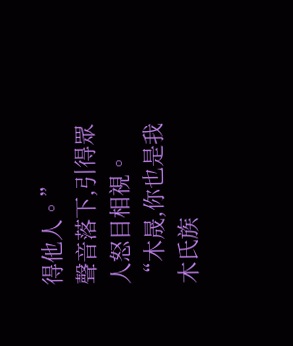得他人。”
聲音落下,引得眾人怒目相視。
“木晟,你也是我木氏族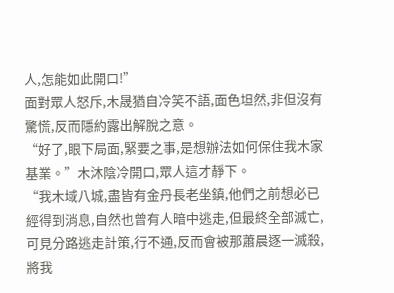人,怎能如此開口!”
面對眾人怒斥,木晟猶自冷笑不語,面色坦然,非但沒有驚慌,反而隱約露出解脫之意。
“好了,眼下局面,緊要之事,是想辦法如何保住我木家基業。”木沐陰冷開口,眾人這才靜下。
“我木域八城,盡皆有金丹長老坐鎮,他們之前想必已經得到消息,自然也曾有人暗中逃走,但最終全部滅亡,可見分路逃走計策,行不通,反而會被那蕭晨逐一滅殺,將我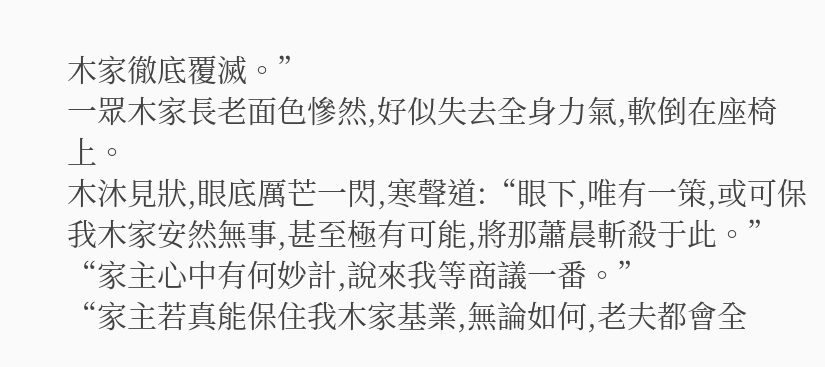木家徹底覆滅。”
一眾木家長老面色慘然,好似失去全身力氣,軟倒在座椅上。
木沐見狀,眼底厲芒一閃,寒聲道:“眼下,唯有一策,或可保我木家安然無事,甚至極有可能,將那蕭晨斬殺于此。”
“家主心中有何妙計,說來我等商議一番。”
“家主若真能保住我木家基業,無論如何,老夫都會全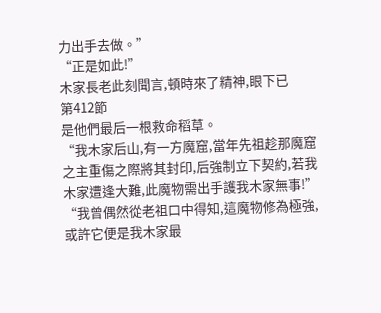力出手去做。”
“正是如此!”
木家長老此刻聞言,頓時來了精神,眼下已
第412節
是他們最后一根救命稻草。
“我木家后山,有一方魔窟,當年先祖趁那魔窟之主重傷之際將其封印,后強制立下契約,若我木家遭逢大難,此魔物需出手護我木家無事!”
“我曾偶然從老祖口中得知,這魔物修為極強,或許它便是我木家最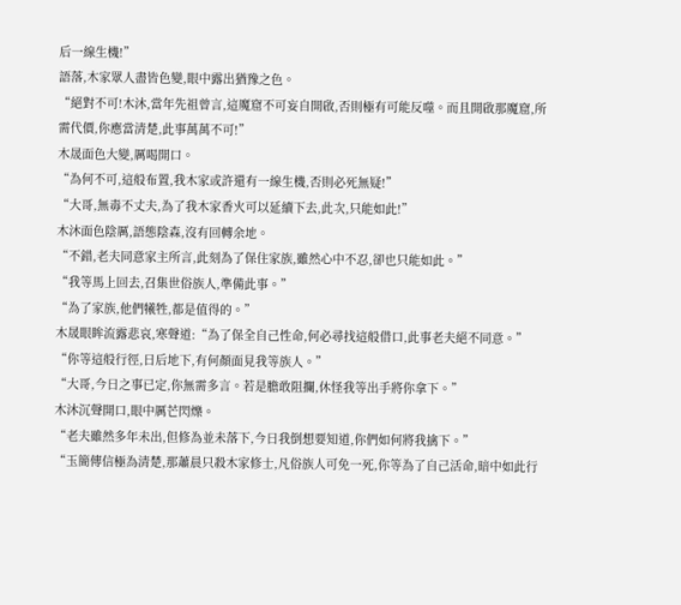后一線生機!”
語落,木家眾人盡皆色變,眼中露出猶豫之色。
“絕對不可!木沐,當年先祖曾言,這魔窟不可妄自開啟,否則極有可能反噬。而且開啟那魔窟,所需代價,你應當清楚,此事萬萬不可!”
木晟面色大變,厲喝開口。
“為何不可,這般布置,我木家或許還有一線生機,否則必死無疑!”
“大哥,無毒不丈夫,為了我木家香火可以延續下去,此次,只能如此!”
木沐面色陰厲,語態陰森,沒有回轉余地。
“不錯,老夫同意家主所言,此刻為了保住家族,雖然心中不忍,卻也只能如此。”
“我等馬上回去,召集世俗族人,準備此事。”
“為了家族,他們犧牲,都是值得的。”
木晟眼眸流露悲哀,寒聲道:“為了保全自己性命,何必尋找這般借口,此事老夫絕不同意。”
“你等這般行徑,日后地下,有何顏面見我等族人。”
“大哥,今日之事已定,你無需多言。若是膽敢阻攔,休怪我等出手將你拿下。”
木沐沉聲開口,眼中厲芒閃爍。
“老夫雖然多年未出,但修為並未落下,今日我倒想要知道,你們如何將我擒下。”
“玉簡傳信極為清楚,那蕭晨只殺木家修士,凡俗族人可免一死,你等為了自己活命,暗中如此行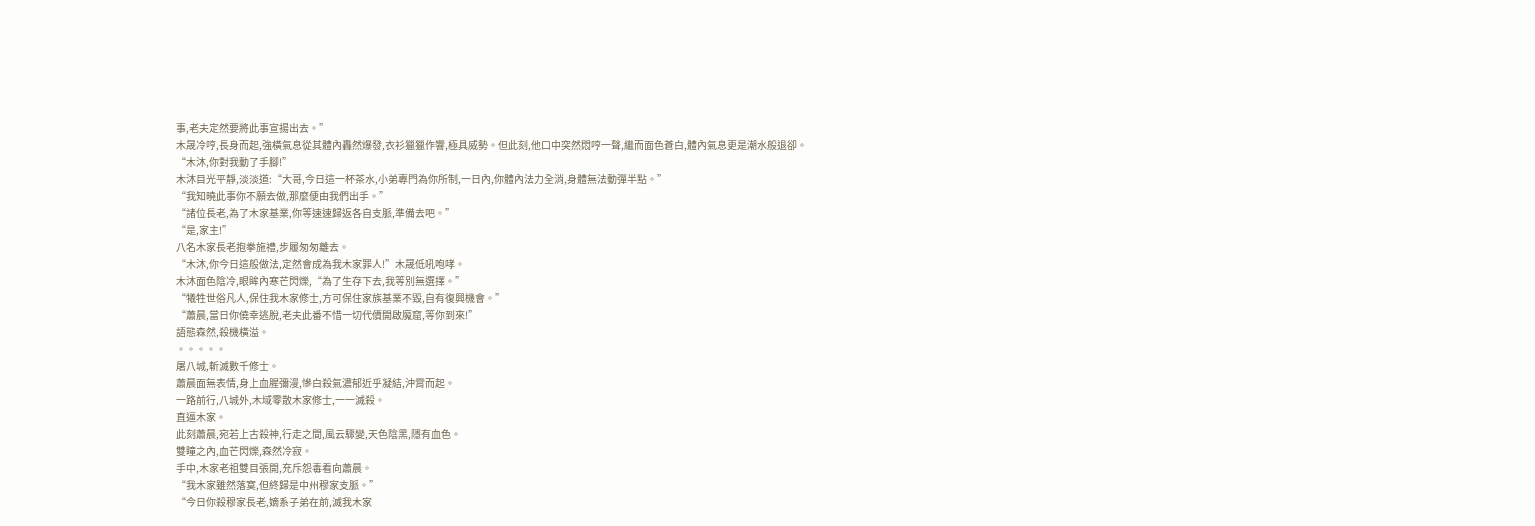事,老夫定然要將此事宣揚出去。”
木晟冷哼,長身而起,強橫氣息從其體內轟然爆發,衣衫獵獵作響,極具威勢。但此刻,他口中突然悶哼一聲,繼而面色蒼白,體內氣息更是潮水般退卻。
“木沐,你對我動了手腳!”
木沐目光平靜,淡淡道:“大哥,今日這一杯茶水,小弟專門為你所制,一日內,你體內法力全消,身體無法動彈半點。”
“我知曉此事你不願去做,那麼便由我們出手。”
“諸位長老,為了木家基業,你等速速歸返各自支脈,準備去吧。”
“是,家主!”
八名木家長老抱拳施禮,步履匆匆離去。
“木沐,你今日這般做法,定然會成為我木家罪人!”木晟低吼咆哮。
木沐面色陰冷,眼眸內寒芒閃爍,“為了生存下去,我等別無選擇。”
“犧牲世俗凡人,保住我木家修士,方可保住家族基業不毀,自有復興機會。”
“蕭晨,當日你僥幸逃脫,老夫此番不惜一切代價開啟魔窟,等你到來!”
語態森然,殺機橫溢。
。。。。。
屠八城,斬滅數千修士。
蕭晨面無表情,身上血腥彌漫,慘白殺氣濃郁近乎凝結,沖霄而起。
一路前行,八城外,木域零散木家修士,一一滅殺。
直逼木家。
此刻蕭晨,宛若上古殺神,行走之間,風云驟變,天色陰黑,隱有血色。
雙瞳之內,血芒閃爍,森然冷寂。
手中,木家老祖雙目張開,充斥怨毒看向蕭晨。
“我木家雖然落寞,但終歸是中州穆家支脈。”
“今日你殺穆家長老,嫡系子弟在前,滅我木家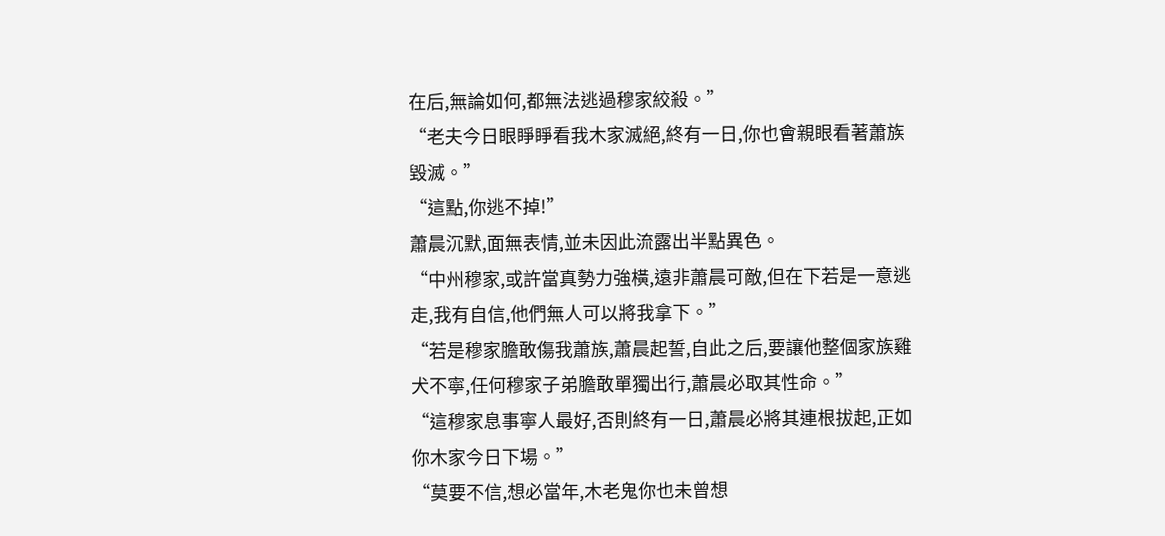在后,無論如何,都無法逃過穆家絞殺。”
“老夫今日眼睜睜看我木家滅絕,終有一日,你也會親眼看著蕭族毀滅。”
“這點,你逃不掉!”
蕭晨沉默,面無表情,並未因此流露出半點異色。
“中州穆家,或許當真勢力強橫,遠非蕭晨可敵,但在下若是一意逃走,我有自信,他們無人可以將我拿下。”
“若是穆家膽敢傷我蕭族,蕭晨起誓,自此之后,要讓他整個家族雞犬不寧,任何穆家子弟膽敢單獨出行,蕭晨必取其性命。”
“這穆家息事寧人最好,否則終有一日,蕭晨必將其連根拔起,正如你木家今日下場。”
“莫要不信,想必當年,木老鬼你也未曾想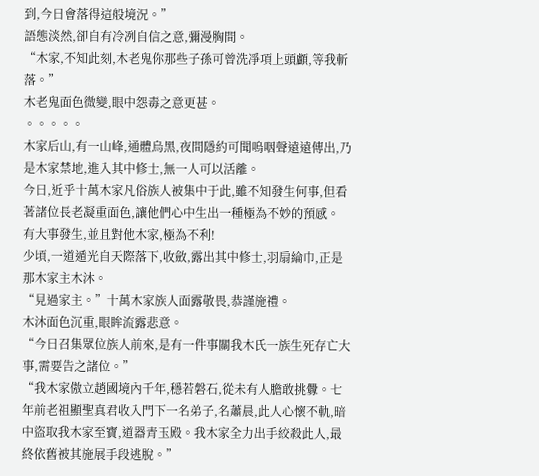到,今日會落得這般境況。”
語態淡然,卻自有冷冽自信之意,彌漫胸間。
“木家,不知此刻,木老鬼你那些子孫可曾洗凈項上頭顱,等我斬落。”
木老鬼面色微變,眼中怨毒之意更甚。
。。。。。
木家后山,有一山峰,通體烏黑,夜間隱約可聞嗚咽聲遠遠傳出,乃是木家禁地,進入其中修士,無一人可以活離。
今日,近乎十萬木家凡俗族人被集中于此,雖不知發生何事,但看著諸位長老凝重面色,讓他們心中生出一種極為不妙的預感。
有大事發生,並且對他木家,極為不利!
少頃,一道遁光自天際落下,收斂,露出其中修士,羽扇綸巾,正是那木家主木沐。
“見過家主。”十萬木家族人面露敬畏,恭謹施禮。
木沐面色沉重,眼眸流露悲意。
“今日召集眾位族人前來,是有一件事關我木氏一族生死存亡大事,需要告之諸位。”
“我木家傲立趙國境內千年,穩若磐石,從未有人膽敢挑釁。七年前老祖顯聖真君收入門下一名弟子,名蕭晨,此人心懷不軌,暗中盜取我木家至寶,道器青玉殿。我木家全力出手絞殺此人,最終依舊被其施展手段逃脫。”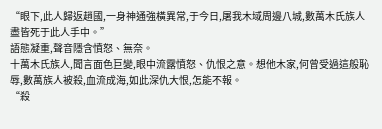“眼下,此人歸返趙國,一身神通強橫異常,于今日,屠我木域周邊八城,數萬木氏族人盡皆死于此人手中。”
語態凝重,聲音隱含憤怒、無奈。
十萬木氏族人,聞言面色巨變,眼中流露憤怒、仇恨之意。想他木家,何曾受過這般恥辱,數萬族人被殺,血流成海,如此深仇大恨,怎能不報。
“殺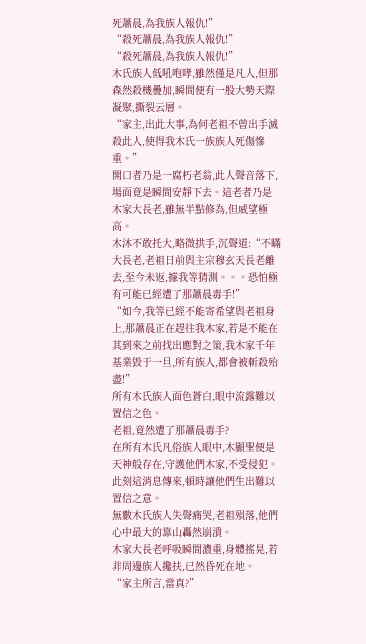死蕭晨,為我族人報仇!”
“殺死蕭晨,為我族人報仇!”
“殺死蕭晨,為我族人報仇!”
木氏族人低吼咆哮,雖然僅是凡人,但那森然殺機疊加,瞬間便有一股大勢天際凝聚,撕裂云層。
“家主,出此大事,為何老祖不曾出手滅殺此人,使得我木氏一族族人死傷慘重。”
開口者乃是一腐朽老翁,此人聲音落下,場面竟是瞬間安靜下去。這老者乃是木家大長老,雖無半點修為,但威望極高。
木沐不敢托大,略微拱手,沉聲道:“不瞞大長老,老祖日前與主宗穆玄天長老離去,至今未返,據我等猜測。。。恐怕極有可能已經遭了那蕭晨毒手!”
“如今,我等已經不能寄希望與老祖身上,那蕭晨正在趕往我木家,若是不能在其到來之前找出應對之策,我木家千年基業毀于一旦,所有族人,都會被斬殺殆盡!”
所有木氏族人面色蒼白,眼中流露難以置信之色。
老祖,竟然遭了那蕭晨毒手?
在所有木氏凡俗族人眼中,木顯聖便是天神般存在,守護他們木家,不受侵犯。此刻這消息傳來,頓時讓他們生出難以置信之意。
無數木氏族人失聲痛哭,老祖殞落,他們心中最大的靠山轟然崩潰。
木家大長老呼吸瞬間濃重,身體搖晃,若非周邊族人攙扶,已然昏死在地。
“家主所言,當真?”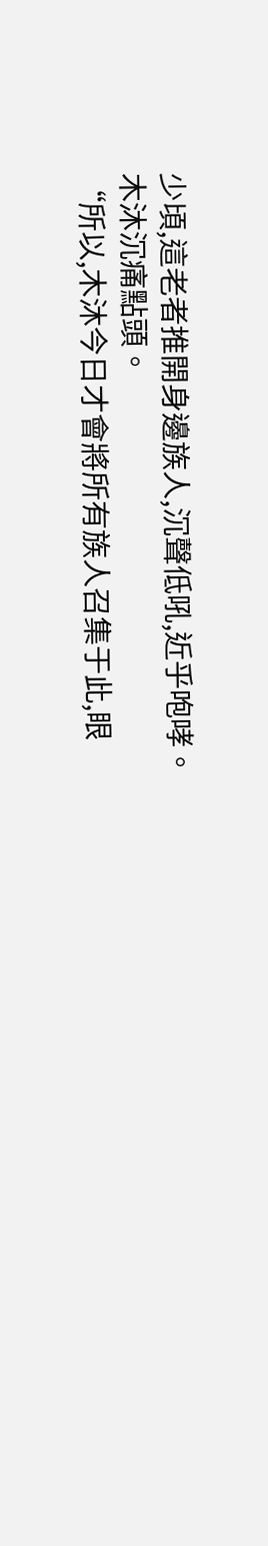少頃,這老者推開身邊族人,沉聲低吼,近乎咆哮。
木沐沉痛點頭。
“所以,木沐今日才會將所有族人召集于此,眼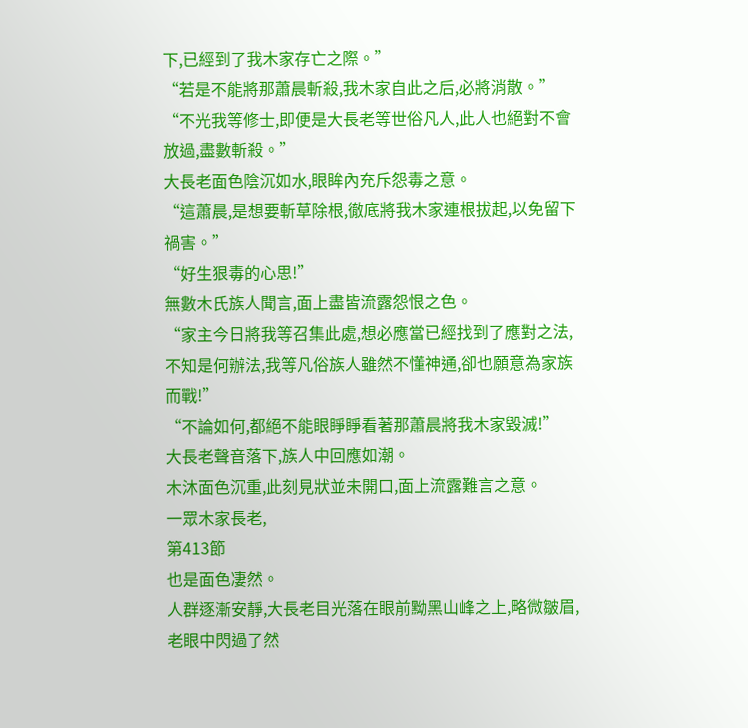下,已經到了我木家存亡之際。”
“若是不能將那蕭晨斬殺,我木家自此之后,必將消散。”
“不光我等修士,即便是大長老等世俗凡人,此人也絕對不會放過,盡數斬殺。”
大長老面色陰沉如水,眼眸內充斥怨毒之意。
“這蕭晨,是想要斬草除根,徹底將我木家連根拔起,以免留下禍害。”
“好生狠毒的心思!”
無數木氏族人聞言,面上盡皆流露怨恨之色。
“家主今日將我等召集此處,想必應當已經找到了應對之法,不知是何辦法,我等凡俗族人雖然不懂神通,卻也願意為家族而戰!”
“不論如何,都絕不能眼睜睜看著那蕭晨將我木家毀滅!”
大長老聲音落下,族人中回應如潮。
木沐面色沉重,此刻見狀並未開口,面上流露難言之意。
一眾木家長老,
第413節
也是面色凄然。
人群逐漸安靜,大長老目光落在眼前黝黑山峰之上,略微皺眉,老眼中閃過了然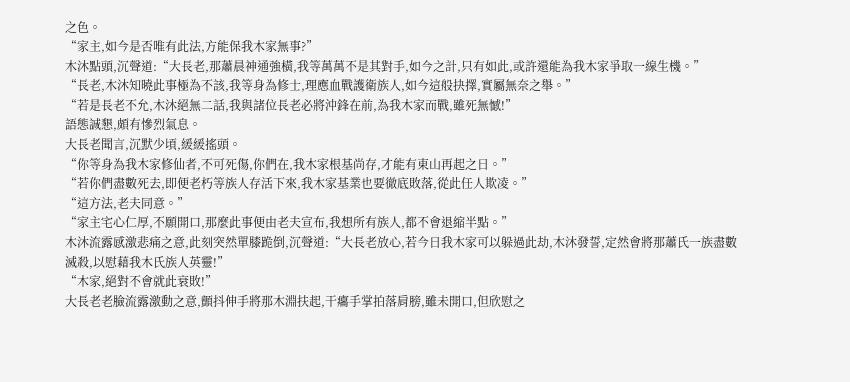之色。
“家主,如今是否唯有此法,方能保我木家無事?”
木沐點頭,沉聲道:“大長老,那蕭晨神通強橫,我等萬萬不是其對手,如今之計,只有如此,或許還能為我木家爭取一線生機。”
“長老,木沐知曉此事極為不該,我等身為修士,理應血戰護衛族人,如今這般抉擇,實屬無奈之舉。”
“若是長老不允,木沐絕無二話,我與諸位長老必將沖鋒在前,為我木家而戰,雖死無憾!”
語態誠懇,頗有慘烈氣息。
大長老聞言,沉默少頃,緩緩搖頭。
“你等身為我木家修仙者,不可死傷,你們在,我木家根基尚存,才能有東山再起之日。”
“若你們盡數死去,即便老朽等族人存活下來,我木家基業也要徹底敗落,從此任人欺凌。”
“這方法,老夫同意。”
“家主宅心仁厚,不願開口,那麼此事便由老夫宣布,我想所有族人,都不會退縮半點。”
木沐流露感激悲痛之意,此刻突然單膝跪倒,沉聲道:“大長老放心,若今日我木家可以躲過此劫,木沐發誓,定然會將那蕭氏一族盡數滅殺,以慰藉我木氏族人英靈!”
“木家,絕對不會就此衰敗!”
大長老老臉流露激動之意,顫抖伸手將那木淵扶起,干癟手掌拍落肩膀,雖未開口,但欣慰之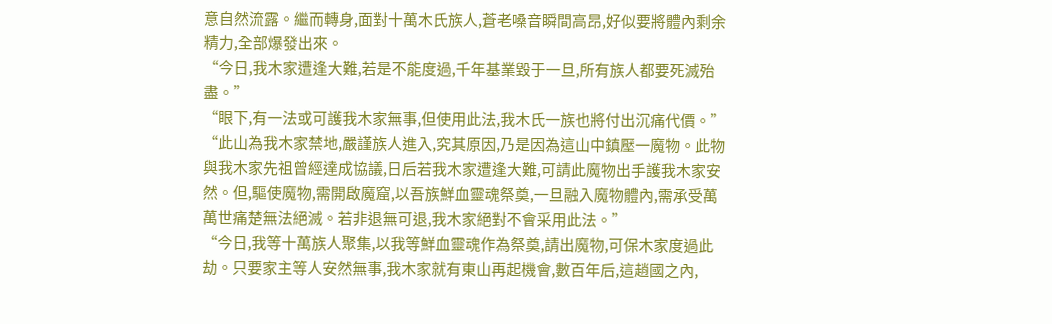意自然流露。繼而轉身,面對十萬木氏族人,蒼老嗓音瞬間高昂,好似要將體內剩余精力,全部爆發出來。
“今日,我木家遭逢大難,若是不能度過,千年基業毀于一旦,所有族人都要死滅殆盡。”
“眼下,有一法或可護我木家無事,但使用此法,我木氏一族也將付出沉痛代價。”
“此山為我木家禁地,嚴謹族人進入,究其原因,乃是因為這山中鎮壓一魔物。此物與我木家先祖曾經達成協議,日后若我木家遭逢大難,可請此魔物出手護我木家安然。但,驅使魔物,需開啟魔窟,以吾族鮮血靈魂祭奠,一旦融入魔物體內,需承受萬萬世痛楚無法絕滅。若非退無可退,我木家絕對不會采用此法。”
“今日,我等十萬族人聚集,以我等鮮血靈魂作為祭奠,請出魔物,可保木家度過此劫。只要家主等人安然無事,我木家就有東山再起機會,數百年后,這趙國之內,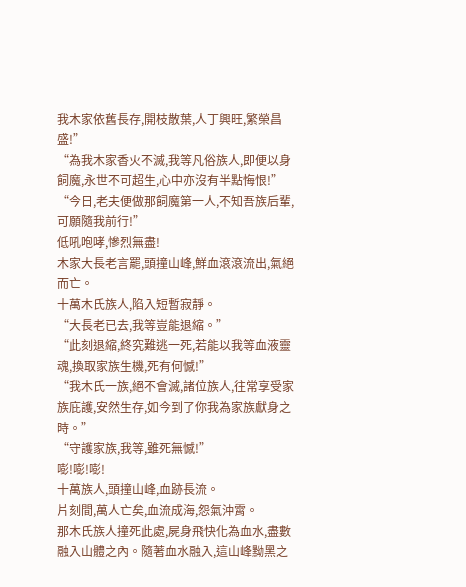我木家依舊長存,開枝散葉,人丁興旺,繁榮昌盛!”
“為我木家香火不滅,我等凡俗族人,即便以身飼魔,永世不可超生,心中亦沒有半點悔恨!”
“今日,老夫便做那飼魔第一人,不知吾族后輩,可願隨我前行!”
低吼咆哮,慘烈無盡!
木家大長老言罷,頭撞山峰,鮮血滾滾流出,氣絕而亡。
十萬木氏族人,陷入短暫寂靜。
“大長老已去,我等豈能退縮。”
“此刻退縮,終究難逃一死,若能以我等血液靈魂,換取家族生機,死有何憾!”
“我木氏一族,絕不會滅,諸位族人,往常享受家族庇護,安然生存,如今到了你我為家族獻身之時。”
“守護家族,我等,雖死無憾!”
嘭!嘭!嘭!
十萬族人,頭撞山峰,血跡長流。
片刻間,萬人亡矣,血流成海,怨氣沖霄。
那木氏族人撞死此處,屍身飛快化為血水,盡數融入山體之內。隨著血水融入,這山峰黝黑之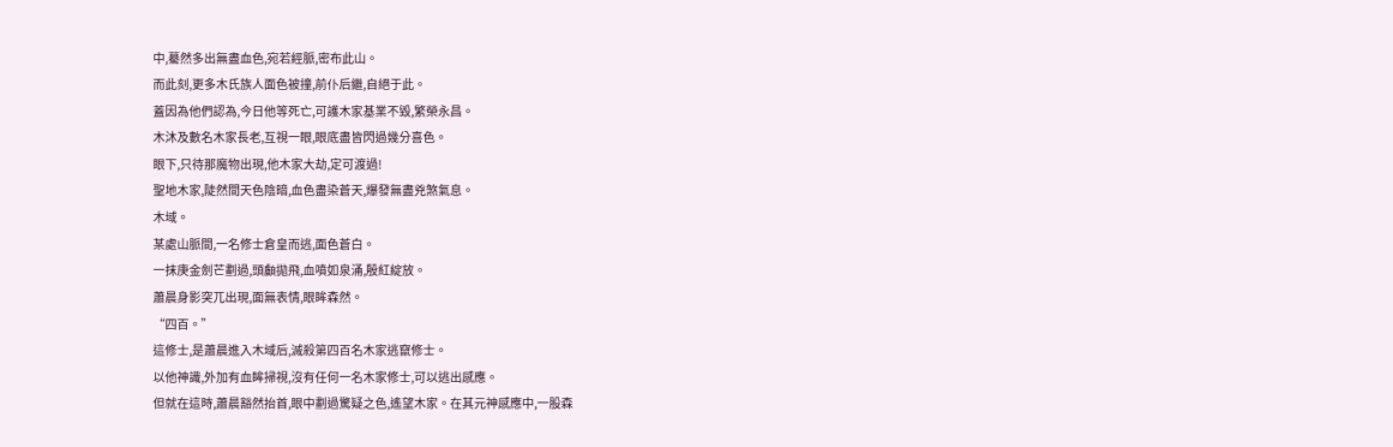中,驀然多出無盡血色,宛若經脈,密布此山。
而此刻,更多木氏族人面色被撞,前仆后繼,自絕于此。
蓋因為他們認為,今日他等死亡,可護木家基業不毀,繁榮永昌。
木沐及數名木家長老,互視一眼,眼底盡皆閃過幾分喜色。
眼下,只待那魔物出現,他木家大劫,定可渡過!
聖地木家,陡然間天色陰暗,血色盡染蒼天,爆發無盡兇煞氣息。
木域。
某處山脈間,一名修士倉皇而逃,面色蒼白。
一抹庚金劍芒劃過,頭顱拋飛,血噴如泉涌,殷紅綻放。
蕭晨身影突兀出現,面無表情,眼眸森然。
“四百。”
這修士,是蕭晨進入木域后,滅殺第四百名木家逃竄修士。
以他神識,外加有血眸掃視,沒有任何一名木家修士,可以逃出感應。
但就在這時,蕭晨豁然抬首,眼中劃過驚疑之色,遙望木家。在其元神感應中,一股森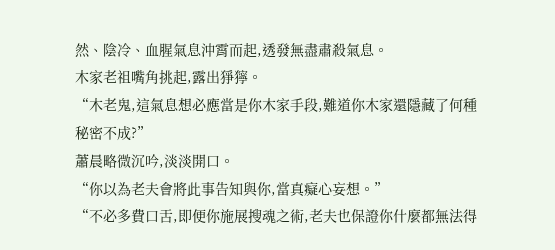然、陰冷、血腥氣息沖霄而起,透發無盡肅殺氣息。
木家老祖嘴角挑起,露出猙獰。
“木老鬼,這氣息想必應當是你木家手段,難道你木家還隱藏了何種秘密不成?”
蕭晨略微沉吟,淡淡開口。
“你以為老夫會將此事告知與你,當真癡心妄想。”
“不必多費口舌,即便你施展搜魂之術,老夫也保證你什麼都無法得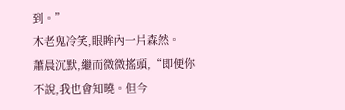到。”
木老鬼冷笑,眼眸內一片森然。
蕭晨沉默,繼而微微搖頭,“即便你不說,我也會知曉。但今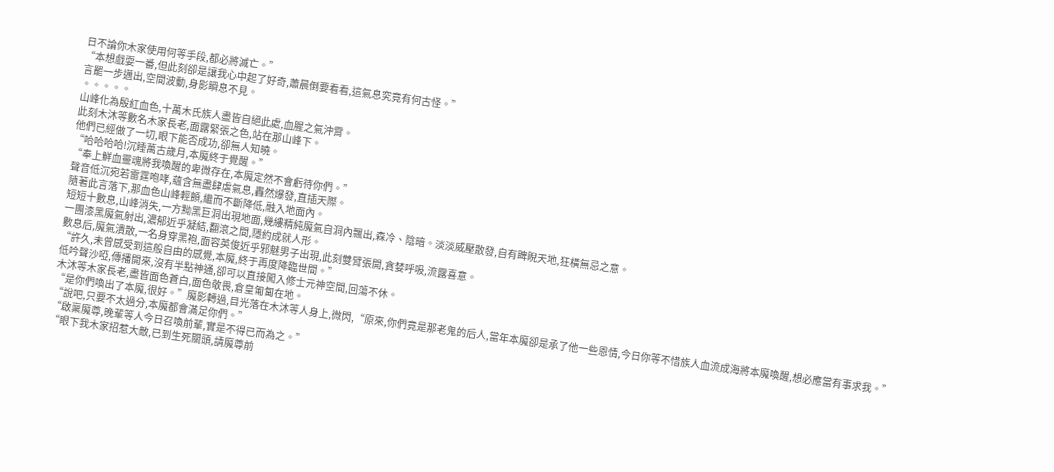日不論你木家使用何等手段,都必將滅亡。”
“本想戲耍一番,但此刻卻是讓我心中起了好奇,蕭晨倒要看看,這氣息究竟有何古怪。”
言罷一步邁出,空間波動,身影瞬息不見。
。。。。。
山峰化為殷紅血色,十萬木氏族人盡皆自絕此處,血腥之氣沖霄。
此刻木沐等數名木家長老,面露緊張之色,站在那山峰下。
他們已經做了一切,眼下能否成功,卻無人知曉。
“哈哈哈哈!沉睡萬古歲月,本魔終于覺醒。”
“奉上鮮血靈魂將我喚醒的卑微存在,本魔定然不會虧待你們。”
聲音低沉宛若雷霆咆哮,蘊含無盡肆虐氣息,轟然爆發,直插天際。
隨著此言落下,那血色山峰輕顫,繼而不斷降低,融入地面內。
短短十數息,山峰消失,一方黝黑巨洞出現地面,幾縷精純魔氣自洞內飄出,森冷、陰暗。淡淡威壓散發,自有睥睨天地,狂橫無忌之意。
一團漆黑魔氣射出,濃郁近乎凝結,翻滾之間,隱約成就人形。
數息后,魔氣潰散,一名身穿黑袍,面容英俊近乎邪魅男子出現,此刻雙臂張開,貪婪呼吸,流露喜意。
“許久,未曾感受到這般自由的感覺,本魔,終于再度降臨世間。”
低吟聲沙啞,傳播開來,沒有半點神通,卻可以直接闖入修士元神空間,回蕩不休。
木沐等木家長老,盡皆面色蒼白,面色敬畏,倉皇匍匐在地。
“是你們喚出了本魔,很好。”魔影轉過,目光落在木沐等人身上,微閃,“原來,你們竟是那老鬼的后人,當年本魔卻是承了他一些恩情,今日你等不惜族人血流成海將本魔喚醒,想必應當有事求我。”
“說吧,只要不太過分,本魔都會滿足你們。”
“啟稟魔尊,晚輩等人今日召喚前輩,實是不得已而為之。”
“眼下我木家招惹大敵,已到生死關頭,請魔尊前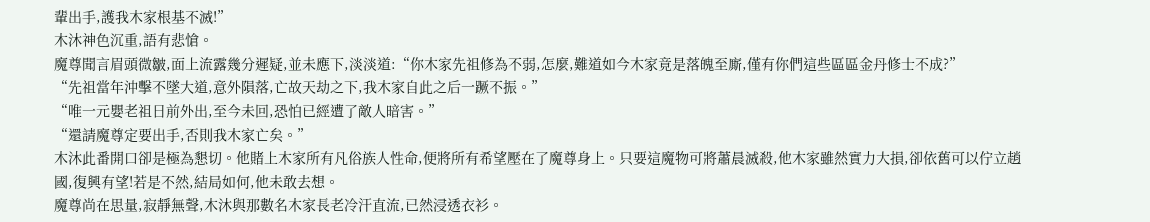輩出手,護我木家根基不滅!”
木沐神色沉重,語有悲愴。
魔尊聞言眉頭微皺,面上流露幾分遲疑,並未應下,淡淡道:“你木家先祖修為不弱,怎麼,難道如今木家竟是落魄至廝,僅有你們這些區區金丹修士不成?”
“先祖當年沖擊不墜大道,意外隕落,亡故天劫之下,我木家自此之后一蹶不振。”
“唯一元嬰老祖日前外出,至今未回,恐怕已經遭了敵人暗害。”
“還請魔尊定要出手,否則我木家亡矣。”
木沐此番開口卻是極為懇切。他賭上木家所有凡俗族人性命,便將所有希望壓在了魔尊身上。只要這魔物可將蕭晨滅殺,他木家雖然實力大損,卻依舊可以佇立趙國,復興有望!若是不然,結局如何,他未敢去想。
魔尊尚在思量,寂靜無聲,木沐與那數名木家長老冷汗直流,已然浸透衣衫。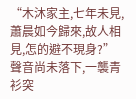“木沐家主,七年未見,蕭晨如今歸來,故人相見,怎的避不現身?”
聲音尚未落下,一襲青衫突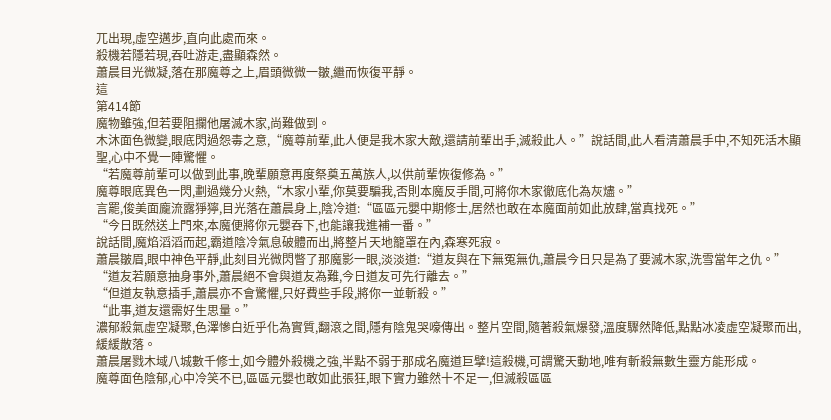兀出現,虛空邁步,直向此處而來。
殺機若隱若現,吞吐游走,盡顯森然。
蕭晨目光微凝,落在那魔尊之上,眉頭微微一皺,繼而恢復平靜。
這
第414節
魔物雖強,但若要阻攔他屠滅木家,尚難做到。
木沐面色微變,眼底閃過怨毒之意,“魔尊前輩,此人便是我木家大敵,還請前輩出手,滅殺此人。”說話間,此人看清蕭晨手中,不知死活木顯聖,心中不覺一陣驚懼。
“若魔尊前輩可以做到此事,晚輩願意再度祭奠五萬族人,以供前輩恢復修為。”
魔尊眼底異色一閃,劃過幾分火熱,“木家小輩,你莫要騙我,否則本魔反手間,可將你木家徹底化為灰燼。”
言罷,俊美面龐流露猙獰,目光落在蕭晨身上,陰冷道:“區區元嬰中期修士,居然也敢在本魔面前如此放肆,當真找死。”
“今日既然送上門來,本魔便將你元嬰吞下,也能讓我進補一番。”
說話間,魔焰滔滔而起,霸道陰冷氣息破體而出,將整片天地籠罩在內,森寒死寂。
蕭晨皺眉,眼中神色平靜,此刻目光微閃瞥了那魔影一眼,淡淡道:“道友與在下無冤無仇,蕭晨今日只是為了要滅木家,洗雪當年之仇。”
“道友若願意抽身事外,蕭晨絕不會與道友為難,今日道友可先行離去。”
“但道友執意插手,蕭晨亦不會驚懼,只好費些手段,將你一並斬殺。”
“此事,道友還需好生思量。”
濃郁殺氣虛空凝聚,色澤慘白近乎化為實質,翻滾之間,隱有陰鬼哭嚎傳出。整片空間,隨著殺氣爆發,溫度驟然降低,點點冰凌虛空凝聚而出,緩緩散落。
蕭晨屠戮木域八城數千修士,如今體外殺機之強,半點不弱于那成名魔道巨擘!這殺機,可謂驚天動地,唯有斬殺無數生靈方能形成。
魔尊面色陰郁,心中冷笑不已,區區元嬰也敢如此張狂,眼下實力雖然十不足一,但滅殺區區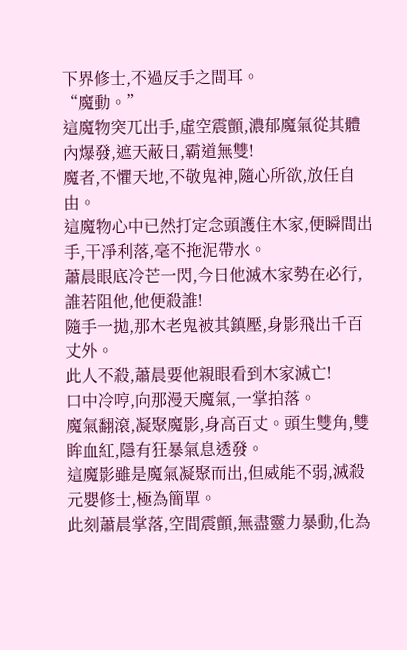下界修士,不過反手之間耳。
“魔動。”
這魔物突兀出手,虛空震顫,濃郁魔氣從其體內爆發,遮天蔽日,霸道無雙!
魔者,不懼天地,不敬鬼神,隨心所欲,放任自由。
這魔物心中已然打定念頭護住木家,便瞬間出手,干凈利落,毫不拖泥帶水。
蕭晨眼底冷芒一閃,今日他滅木家勢在必行,誰若阻他,他便殺誰!
隨手一拋,那木老鬼被其鎮壓,身影飛出千百丈外。
此人不殺,蕭晨要他親眼看到木家滅亡!
口中冷哼,向那漫天魔氣,一掌拍落。
魔氣翻滾,凝聚魔影,身高百丈。頭生雙角,雙眸血紅,隱有狂暴氣息透發。
這魔影雖是魔氣凝聚而出,但威能不弱,滅殺元嬰修士,極為簡單。
此刻蕭晨掌落,空間震顫,無盡靈力暴動,化為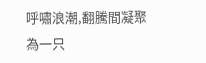呼嘯浪潮,翻騰間凝聚為一只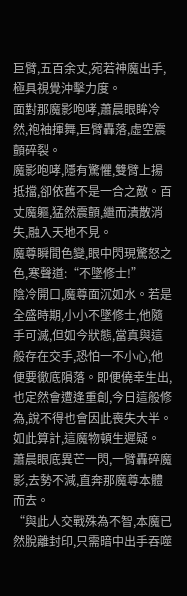巨臂,五百余丈,宛若神魔出手,極具視覺沖擊力度。
面對那魔影咆哮,蕭晨眼眸冷然,袍袖揮舞,巨臂轟落,虛空震顫碎裂。
魔影咆哮,隱有驚懼,雙臂上揚抵擋,卻依舊不是一合之敵。百丈魔軀,猛然震顫,繼而潰散消失,融入天地不見。
魔尊瞬間色變,眼中閃現驚怒之色,寒聲道:“不墜修士!”
陰冷開口,魔尊面沉如水。若是全盛時期,小小不墜修士,他隨手可滅,但如今狀態,當真與這般存在交手,恐怕一不小心,他便要徹底隕落。即便僥幸生出,也定然會遭逢重創,今日這般修為,說不得也會因此喪失大半。如此算計,這魔物頓生遲疑。
蕭晨眼底異芒一閃,一臂轟碎魔影,去勢不減,直奔那魔尊本體而去。
“與此人交戰殊為不智,本魔已然脫離封印,只需暗中出手吞噬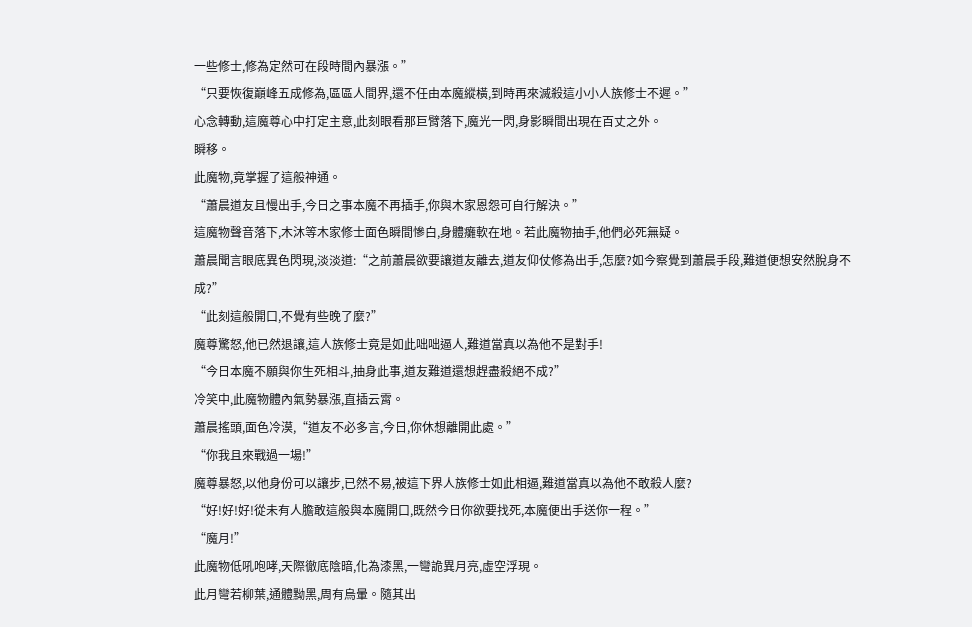一些修士,修為定然可在段時間內暴漲。”
“只要恢復巔峰五成修為,區區人間界,還不任由本魔縱橫,到時再來滅殺這小小人族修士不遲。”
心念轉動,這魔尊心中打定主意,此刻眼看那巨臂落下,魔光一閃,身影瞬間出現在百丈之外。
瞬移。
此魔物,竟掌握了這般神通。
“蕭晨道友且慢出手,今日之事本魔不再插手,你與木家恩怨可自行解決。”
這魔物聲音落下,木沐等木家修士面色瞬間慘白,身體癱軟在地。若此魔物抽手,他們必死無疑。
蕭晨聞言眼底異色閃現,淡淡道:“之前蕭晨欲要讓道友離去,道友仰仗修為出手,怎麼?如今察覺到蕭晨手段,難道便想安然脫身不成?”
“此刻這般開口,不覺有些晚了麼?”
魔尊驚怒,他已然退讓,這人族修士竟是如此咄咄逼人,難道當真以為他不是對手!
“今日本魔不願與你生死相斗,抽身此事,道友難道還想趕盡殺絕不成?”
冷笑中,此魔物體內氣勢暴漲,直插云霄。
蕭晨搖頭,面色冷漠,“道友不必多言,今日,你休想離開此處。”
“你我且來戰過一場!”
魔尊暴怒,以他身份可以讓步,已然不易,被這下界人族修士如此相逼,難道當真以為他不敢殺人麼?
“好!好!好!從未有人膽敢這般與本魔開口,既然今日你欲要找死,本魔便出手送你一程。”
“魔月!”
此魔物低吼咆哮,天際徹底陰暗,化為漆黑,一彎詭異月亮,虛空浮現。
此月彎若柳葉,通體黝黑,周有烏暈。隨其出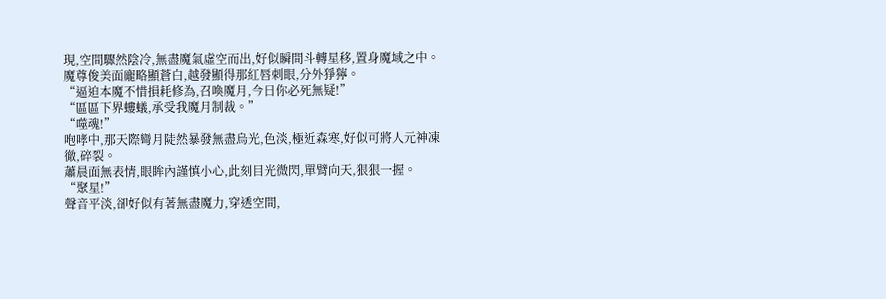現,空間驟然陰冷,無盡魔氣虛空而出,好似瞬間斗轉星移,置身魔域之中。
魔尊俊美面龐略顯蒼白,越發顯得那紅唇刺眼,分外猙獰。
“逼迫本魔不惜損耗修為,召喚魔月,今日你必死無疑!”
“區區下界螻蟻,承受我魔月制裁。”
“噬魂!”
咆哮中,那天際彎月陡然暴發無盡烏光,色淡,極近森寒,好似可將人元神凍徹,碎裂。
蕭晨面無表情,眼眸內謹慎小心,此刻目光微閃,單臂向天,狠狠一握。
“聚星!”
聲音平淡,卻好似有著無盡魔力,穿透空間,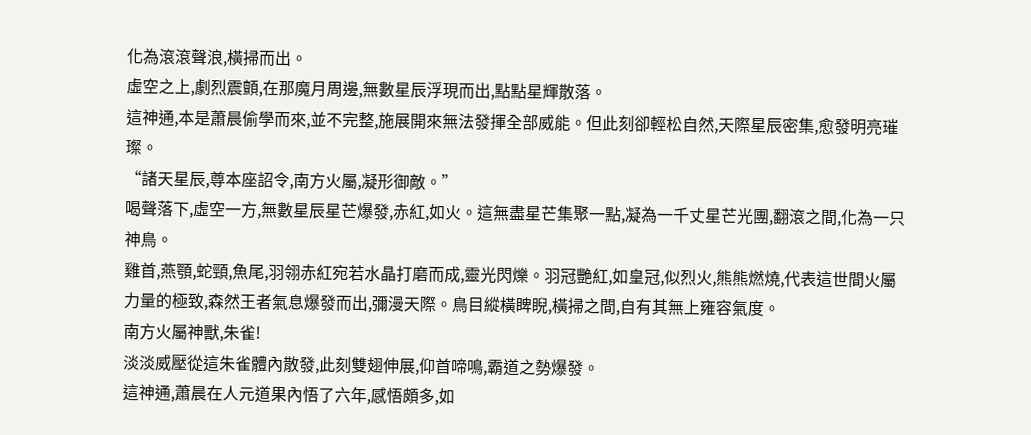化為滾滾聲浪,橫掃而出。
虛空之上,劇烈震顫,在那魔月周邊,無數星辰浮現而出,點點星輝散落。
這神通,本是蕭晨偷學而來,並不完整,施展開來無法發揮全部威能。但此刻卻輕松自然,天際星辰密集,愈發明亮璀璨。
“諸天星辰,尊本座詔令,南方火屬,凝形御敵。”
喝聲落下,虛空一方,無數星辰星芒爆發,赤紅,如火。這無盡星芒集聚一點,凝為一千丈星芒光團,翻滾之間,化為一只神鳥。
雞首,燕顎,蛇頸,魚尾,羽翎赤紅宛若水晶打磨而成,靈光閃爍。羽冠艷紅,如皇冠,似烈火,熊熊燃燒,代表這世間火屬力量的極致,森然王者氣息爆發而出,彌漫天際。鳥目縱橫睥睨,橫掃之間,自有其無上雍容氣度。
南方火屬神獸,朱雀!
淡淡威壓從這朱雀體內散發,此刻雙翅伸展,仰首啼鳴,霸道之勢爆發。
這神通,蕭晨在人元道果內悟了六年,感悟頗多,如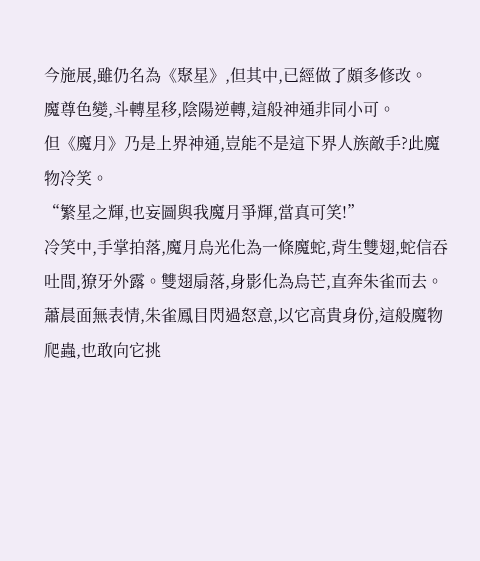今施展,雖仍名為《聚星》,但其中,已經做了頗多修改。
魔尊色變,斗轉星移,陰陽逆轉,這般神通非同小可。
但《魔月》乃是上界神通,豈能不是這下界人族敵手?此魔物冷笑。
“繁星之輝,也妄圖與我魔月爭輝,當真可笑!”
冷笑中,手掌拍落,魔月烏光化為一條魔蛇,背生雙翅,蛇信吞吐間,獠牙外露。雙翅扇落,身影化為烏芒,直奔朱雀而去。
蕭晨面無表情,朱雀鳳目閃過怒意,以它高貴身份,這般魔物爬蟲,也敢向它挑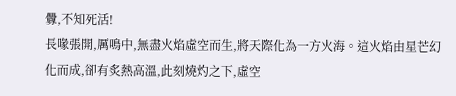釁,不知死活!
長喙張開,厲鳴中,無盡火焰虛空而生,將天際化為一方火海。這火焰由星芒幻化而成,卻有炙熱高溫,此刻燒灼之下,虛空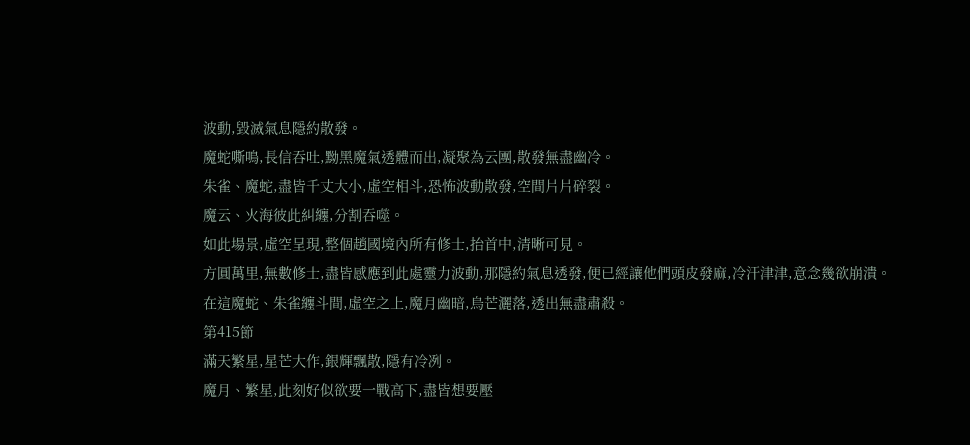波動,毀滅氣息隱約散發。
魔蛇嘶鳴,長信吞吐,黝黑魔氣透體而出,凝聚為云團,散發無盡幽冷。
朱雀、魔蛇,盡皆千丈大小,虛空相斗,恐怖波動散發,空間片片碎裂。
魔云、火海彼此糾纏,分割吞噬。
如此場景,虛空呈現,整個趙國境內所有修士,抬首中,清晰可見。
方圓萬里,無數修士,盡皆感應到此處靈力波動,那隱約氣息透發,便已經讓他們頭皮發麻,冷汗津津,意念幾欲崩潰。
在這魔蛇、朱雀纏斗間,虛空之上,魔月幽暗,烏芒灑落,透出無盡肅殺。
第415節
滿天繁星,星芒大作,銀輝飄散,隱有冷冽。
魔月、繁星,此刻好似欲要一戰高下,盡皆想要壓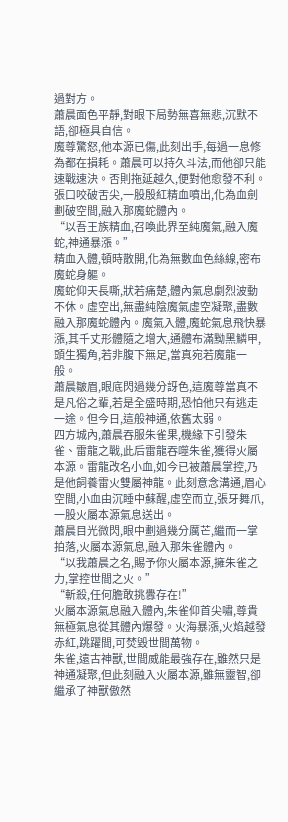過對方。
蕭晨面色平靜,對眼下局勢無喜無悲,沉默不語,卻極具自信。
魔尊驚怒,他本源已傷,此刻出手,每過一息修為都在損耗。蕭晨可以持久斗法,而他卻只能速戰速決。否則拖延越久,便對他愈發不利。
張口咬破舌尖,一股殷紅精血噴出,化為血劍劃破空間,融入那魔蛇體內。
“以吾王族精血,召喚此界至純魔氣,融入魔蛇,神通暴漲。”
精血入體,頓時散開,化為無數血色絲線,密布魔蛇身軀。
魔蛇仰天長嘶,狀若痛楚,體內氣息劇烈波動不休。虛空出,無盡純陰魔氣虛空凝聚,盡數融入那魔蛇體內。魔氣入體,魔蛇氣息飛快暴漲,其千丈形體隨之增大,通體布滿黝黑鱗甲,頭生獨角,若非腹下無足,當真宛若魔龍一般。
蕭晨皺眉,眼底閃過幾分訝色,這魔尊當真不是凡俗之輩,若是全盛時期,恐怕他只有逃走一途。但今日,這般神通,依舊太弱。
四方城內,蕭晨吞服朱雀果,機緣下引發朱雀、雷龍之戰,此后雷龍吞噬朱雀,獲得火屬本源。雷龍改名小血,如今已被蕭晨掌控,乃是他飼養雷火雙屬神龍。此刻意念溝通,眉心空間,小血由沉睡中蘇醒,虛空而立,張牙舞爪,一股火屬本源氣息送出。
蕭晨目光微閃,眼中劃過幾分厲芒,繼而一掌拍落,火屬本源氣息,融入那朱雀體內。
“以我蕭晨之名,賜予你火屬本源,擁朱雀之力,掌控世間之火。”
“斬殺,任何膽敢挑釁存在!”
火屬本源氣息融入體內,朱雀仰首尖嘯,尊貴無極氣息從其體內爆發。火海暴漲,火焰越發赤紅,跳躍間,可焚毀世間萬物。
朱雀,遠古神獸,世間威能最強存在,雖然只是神通凝聚,但此刻融入火屬本源,雖無靈智,卻繼承了神獸傲然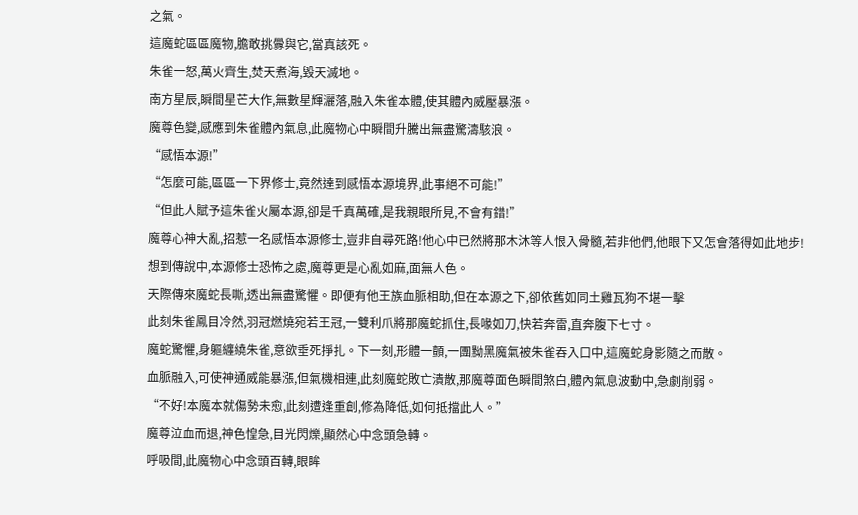之氣。
這魔蛇區區魔物,膽敢挑釁與它,當真該死。
朱雀一怒,萬火齊生,焚天煮海,毀天滅地。
南方星辰,瞬間星芒大作,無數星輝灑落,融入朱雀本體,使其體內威壓暴漲。
魔尊色變,感應到朱雀體內氣息,此魔物心中瞬間升騰出無盡驚濤駭浪。
“感悟本源!”
“怎麼可能,區區一下界修士,竟然達到感悟本源境界,此事絕不可能!”
“但此人賦予這朱雀火屬本源,卻是千真萬確,是我親眼所見,不會有錯!”
魔尊心神大亂,招惹一名感悟本源修士,豈非自尋死路!他心中已然將那木沐等人恨入骨髓,若非他們,他眼下又怎會落得如此地步!
想到傳說中,本源修士恐怖之處,魔尊更是心亂如麻,面無人色。
天際傳來魔蛇長嘶,透出無盡驚懼。即便有他王族血脈相助,但在本源之下,卻依舊如同土雞瓦狗不堪一擊
此刻朱雀鳳目冷然,羽冠燃燒宛若王冠,一雙利爪將那魔蛇抓住,長喙如刀,快若奔雷,直奔腹下七寸。
魔蛇驚懼,身軀纏繞朱雀,意欲垂死掙扎。下一刻,形體一顫,一團黝黑魔氣被朱雀吞入口中,這魔蛇身影隨之而散。
血脈融入,可使神通威能暴漲,但氣機相連,此刻魔蛇敗亡潰散,那魔尊面色瞬間煞白,體內氣息波動中,急劇削弱。
“不好!本魔本就傷勢未愈,此刻遭逢重創,修為降低,如何抵擋此人。”
魔尊泣血而退,神色惶急,目光閃爍,顯然心中念頭急轉。
呼吸間,此魔物心中念頭百轉,眼眸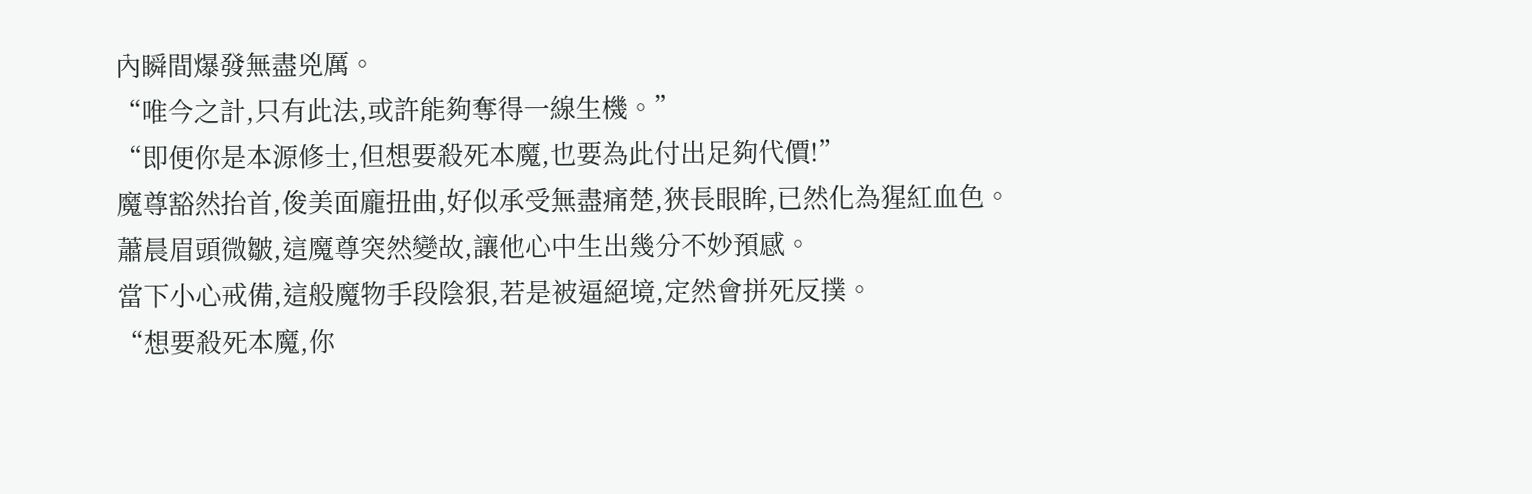內瞬間爆發無盡兇厲。
“唯今之計,只有此法,或許能夠奪得一線生機。”
“即便你是本源修士,但想要殺死本魔,也要為此付出足夠代價!”
魔尊豁然抬首,俊美面龐扭曲,好似承受無盡痛楚,狹長眼眸,已然化為猩紅血色。
蕭晨眉頭微皺,這魔尊突然變故,讓他心中生出幾分不妙預感。
當下小心戒備,這般魔物手段陰狠,若是被逼絕境,定然會拼死反撲。
“想要殺死本魔,你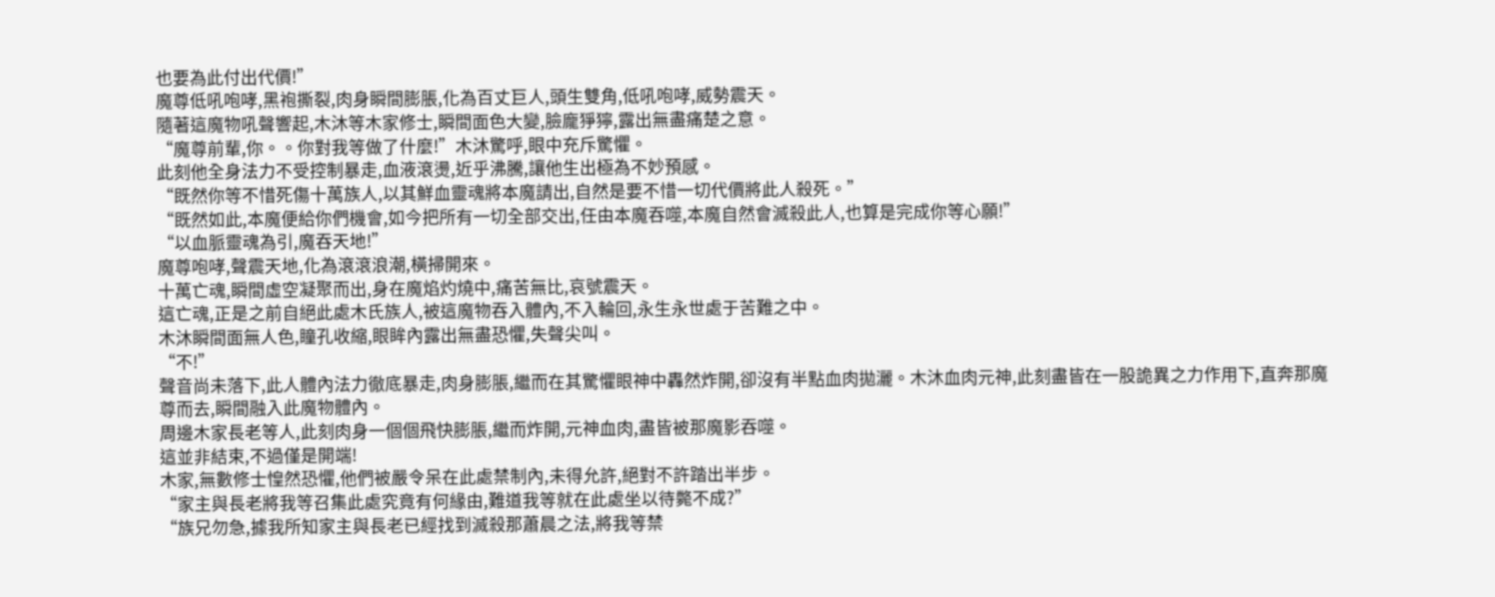也要為此付出代價!”
魔尊低吼咆哮,黑袍撕裂,肉身瞬間膨脹,化為百丈巨人,頭生雙角,低吼咆哮,威勢震天。
隨著這魔物吼聲響起,木沐等木家修士,瞬間面色大變,臉龐猙獰,露出無盡痛楚之意。
“魔尊前輩,你。。你對我等做了什麼!”木沐驚呼,眼中充斥驚懼。
此刻他全身法力不受控制暴走,血液滾燙,近乎沸騰,讓他生出極為不妙預感。
“既然你等不惜死傷十萬族人,以其鮮血靈魂將本魔請出,自然是要不惜一切代價將此人殺死。”
“既然如此,本魔便給你們機會,如今把所有一切全部交出,任由本魔吞噬,本魔自然會滅殺此人,也算是完成你等心願!”
“以血脈靈魂為引,魔吞天地!”
魔尊咆哮,聲震天地,化為滾滾浪潮,橫掃開來。
十萬亡魂,瞬間虛空凝聚而出,身在魔焰灼燒中,痛苦無比,哀號震天。
這亡魂,正是之前自絕此處木氏族人,被這魔物吞入體內,不入輪回,永生永世處于苦難之中。
木沐瞬間面無人色,瞳孔收縮,眼眸內露出無盡恐懼,失聲尖叫。
“不!”
聲音尚未落下,此人體內法力徹底暴走,肉身膨脹,繼而在其驚懼眼神中轟然炸開,卻沒有半點血肉拋灑。木沐血肉元神,此刻盡皆在一股詭異之力作用下,直奔那魔尊而去,瞬間融入此魔物體內。
周邊木家長老等人,此刻肉身一個個飛快膨脹,繼而炸開,元神血肉,盡皆被那魔影吞噬。
這並非結束,不過僅是開端!
木家,無數修士惶然恐懼,他們被嚴令呆在此處禁制內,未得允許,絕對不許踏出半步。
“家主與長老將我等召集此處究竟有何緣由,難道我等就在此處坐以待斃不成?”
“族兄勿急,據我所知家主與長老已經找到滅殺那蕭晨之法,將我等禁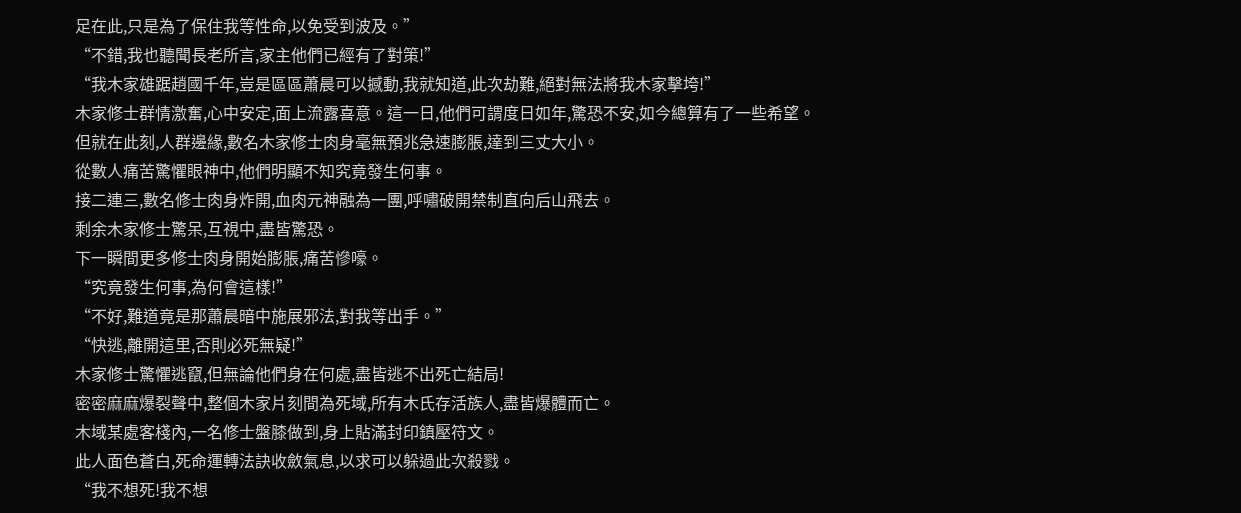足在此,只是為了保住我等性命,以免受到波及。”
“不錯,我也聽聞長老所言,家主他們已經有了對策!”
“我木家雄踞趙國千年,豈是區區蕭晨可以撼動,我就知道,此次劫難,絕對無法將我木家擊垮!”
木家修士群情激奮,心中安定,面上流露喜意。這一日,他們可謂度日如年,驚恐不安,如今總算有了一些希望。
但就在此刻,人群邊緣,數名木家修士肉身毫無預兆急速膨脹,達到三丈大小。
從數人痛苦驚懼眼神中,他們明顯不知究竟發生何事。
接二連三,數名修士肉身炸開,血肉元神融為一團,呼嘯破開禁制直向后山飛去。
剩余木家修士驚呆,互視中,盡皆驚恐。
下一瞬間更多修士肉身開始膨脹,痛苦慘嚎。
“究竟發生何事,為何會這樣!”
“不好,難道竟是那蕭晨暗中施展邪法,對我等出手。”
“快逃,離開這里,否則必死無疑!”
木家修士驚懼逃竄,但無論他們身在何處,盡皆逃不出死亡結局!
密密麻麻爆裂聲中,整個木家片刻間為死域,所有木氏存活族人,盡皆爆體而亡。
木域某處客棧內,一名修士盤膝做到,身上貼滿封印鎮壓符文。
此人面色蒼白,死命運轉法訣收斂氣息,以求可以躲過此次殺戮。
“我不想死!我不想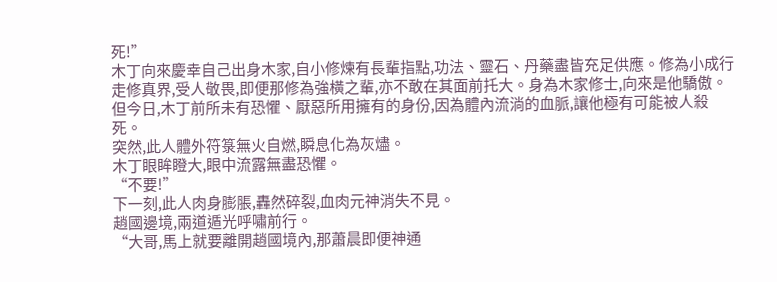死!”
木丁向來慶幸自己出身木家,自小修煉有長輩指點,功法、靈石、丹藥盡皆充足供應。修為小成行走修真界,受人敬畏,即便那修為強橫之輩,亦不敢在其面前托大。身為木家修士,向來是他驕傲。
但今日,木丁前所未有恐懼、厭惡所用擁有的身份,因為體內流淌的血脈,讓他極有可能被人殺死。
突然,此人體外符箓無火自燃,瞬息化為灰燼。
木丁眼眸瞪大,眼中流露無盡恐懼。
“不要!”
下一刻,此人肉身膨脹,轟然碎裂,血肉元神消失不見。
趙國邊境,兩道遁光呼嘯前行。
“大哥,馬上就要離開趙國境內,那蕭晨即便神通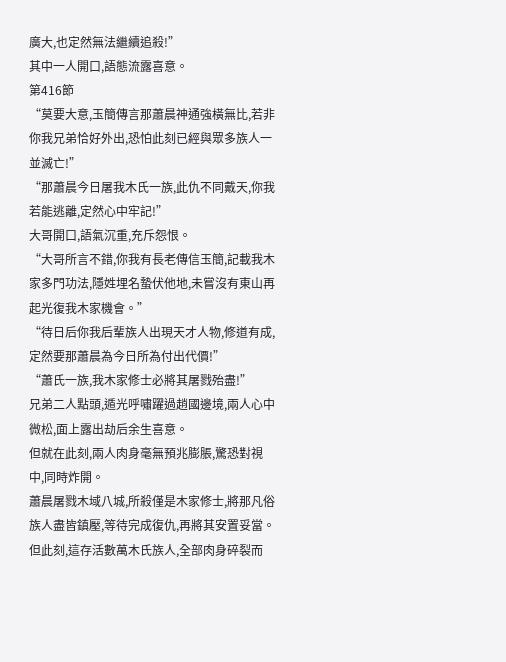廣大,也定然無法繼續追殺!”
其中一人開口,語態流露喜意。
第416節
“莫要大意,玉簡傳言那蕭晨神通強橫無比,若非你我兄弟恰好外出,恐怕此刻已經與眾多族人一並滅亡!”
“那蕭晨今日屠我木氏一族,此仇不同戴天,你我若能逃離,定然心中牢記!”
大哥開口,語氣沉重,充斥怨恨。
“大哥所言不錯,你我有長老傳信玉簡,記載我木家多門功法,隱姓埋名蟄伏他地,未嘗沒有東山再起光復我木家機會。”
“待日后你我后輩族人出現天才人物,修道有成,定然要那蕭晨為今日所為付出代價!”
“蕭氏一族,我木家修士必將其屠戮殆盡!”
兄弟二人點頭,遁光呼嘯躍過趙國邊境,兩人心中微松,面上露出劫后余生喜意。
但就在此刻,兩人肉身毫無預兆膨脹,驚恐對視中,同時炸開。
蕭晨屠戮木域八城,所殺僅是木家修士,將那凡俗族人盡皆鎮壓,等待完成復仇,再將其安置妥當。但此刻,這存活數萬木氏族人,全部肉身碎裂而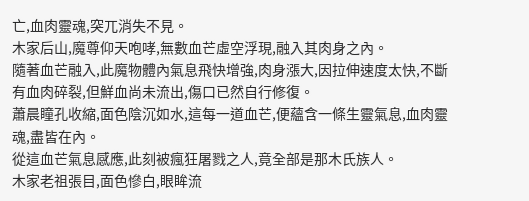亡,血肉靈魂,突兀消失不見。
木家后山,魔尊仰天咆哮,無數血芒虛空浮現,融入其肉身之內。
隨著血芒融入,此魔物體內氣息飛快增強,肉身漲大,因拉伸速度太快,不斷有血肉碎裂,但鮮血尚未流出,傷口已然自行修復。
蕭晨瞳孔收縮,面色陰沉如水,這每一道血芒,便蘊含一條生靈氣息,血肉靈魂,盡皆在內。
從這血芒氣息感應,此刻被瘋狂屠戮之人,竟全部是那木氏族人。
木家老祖張目,面色慘白,眼眸流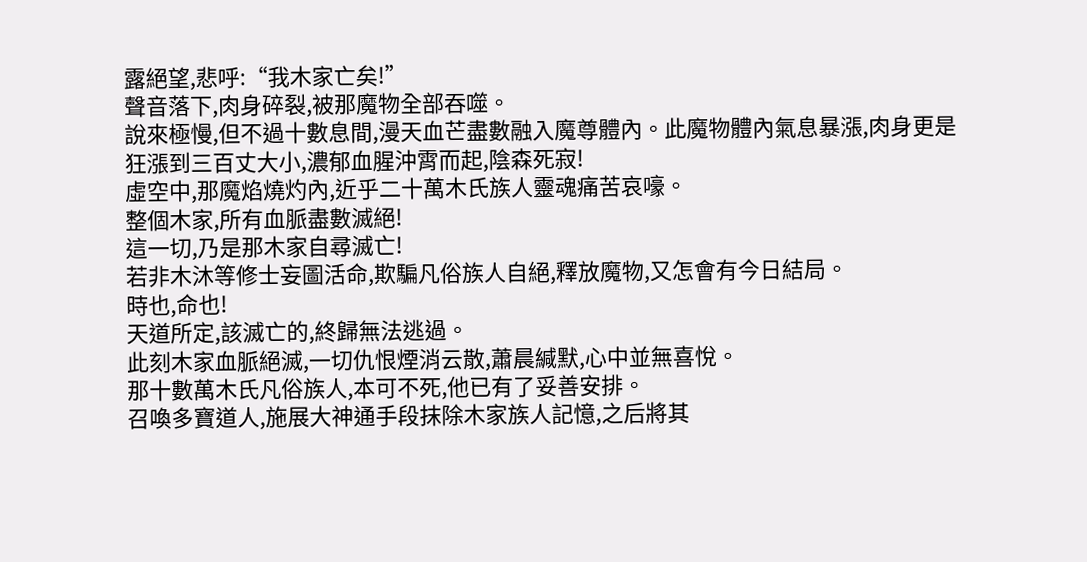露絕望,悲呼:“我木家亡矣!”
聲音落下,肉身碎裂,被那魔物全部吞噬。
說來極慢,但不過十數息間,漫天血芒盡數融入魔尊體內。此魔物體內氣息暴漲,肉身更是狂漲到三百丈大小,濃郁血腥沖霄而起,陰森死寂!
虛空中,那魔焰燒灼內,近乎二十萬木氏族人靈魂痛苦哀嚎。
整個木家,所有血脈盡數滅絕!
這一切,乃是那木家自尋滅亡!
若非木沐等修士妄圖活命,欺騙凡俗族人自絕,釋放魔物,又怎會有今日結局。
時也,命也!
天道所定,該滅亡的,終歸無法逃過。
此刻木家血脈絕滅,一切仇恨煙消云散,蕭晨緘默,心中並無喜悅。
那十數萬木氏凡俗族人,本可不死,他已有了妥善安排。
召喚多寶道人,施展大神通手段抹除木家族人記憶,之后將其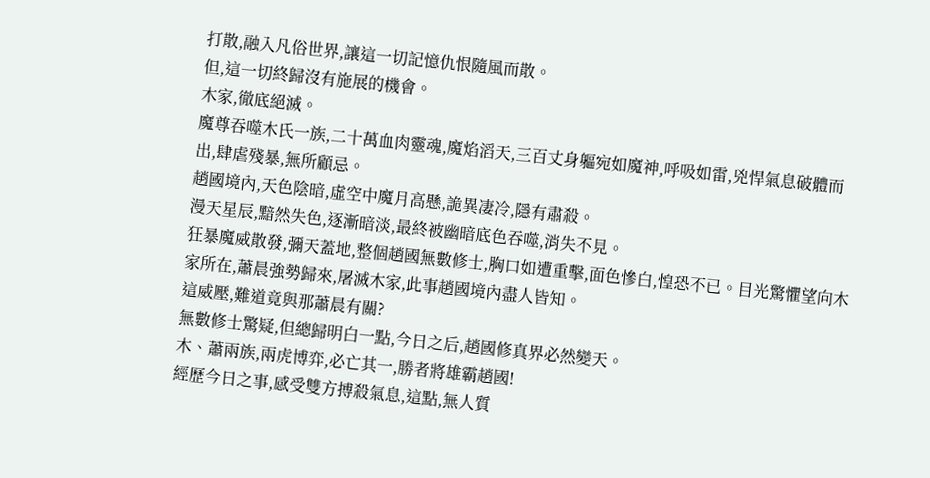打散,融入凡俗世界,讓這一切記憶仇恨隨風而散。
但,這一切終歸沒有施展的機會。
木家,徹底絕滅。
魔尊吞噬木氏一族,二十萬血肉靈魂,魔焰滔天,三百丈身軀宛如魔神,呼吸如雷,兇悍氣息破體而出,肆虐殘暴,無所顧忌。
趙國境內,天色陰暗,虛空中魔月高懸,詭異凄冷,隱有肅殺。
漫天星辰,黯然失色,逐漸暗淡,最終被幽暗底色吞噬,消失不見。
狂暴魔威散發,彌天蓋地,整個趙國無數修士,胸口如遭重擊,面色慘白,惶恐不已。目光驚懼望向木家所在,蕭晨強勢歸來,屠滅木家,此事趙國境內盡人皆知。
這威壓,難道竟與那蕭晨有關?
無數修士驚疑,但總歸明白一點,今日之后,趙國修真界必然變天。
木、蕭兩族,兩虎博弈,必亡其一,勝者將雄霸趙國!
經歷今日之事,感受雙方搏殺氣息,這點,無人質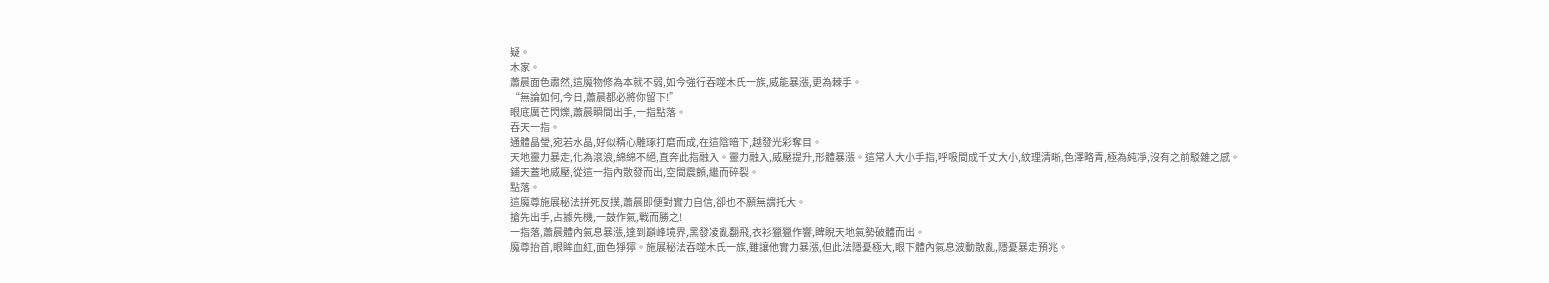疑。
木家。
蕭晨面色肅然,這魔物修為本就不弱,如今強行吞噬木氏一族,威能暴漲,更為棘手。
“無論如何,今日,蕭晨都必將你留下!”
眼底厲芒閃爍,蕭晨瞬間出手,一指點落。
吞天一指。
通體晶瑩,宛若水晶,好似精心雕琢打磨而成,在這陰暗下,越發光彩奪目。
天地靈力暴走,化為滾浪,綿綿不絕,直奔此指融入。靈力融入,威壓提升,形體暴漲。這常人大小手指,呼吸間成千丈大小,紋理清晰,色澤略青,極為純凈,沒有之前駁雜之感。
鋪天蓋地威壓,從這一指內散發而出,空間震顫,繼而碎裂。
點落。
這魔尊施展秘法拼死反撲,蕭晨即便對實力自信,卻也不願無謂托大。
搶先出手,占據先機,一鼓作氣,戰而勝之!
一指落,蕭晨體內氣息暴漲,達到巔峰境界,黑發凌亂翻飛,衣衫獵獵作響,睥睨天地氣勢破體而出。
魔尊抬首,眼眸血紅,面色猙獰。施展秘法吞噬木氏一族,雖讓他實力暴漲,但此法隱憂極大,眼下體內氣息波動散亂,隱憂暴走預兆。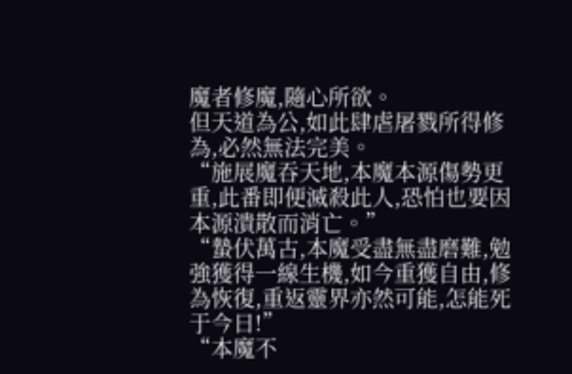魔者修魔,隨心所欲。
但天道為公,如此肆虐屠戮所得修為,必然無法完美。
“施展魔吞天地,本魔本源傷勢更重,此番即便滅殺此人,恐怕也要因本源潰散而消亡。”
“蟄伏萬古,本魔受盡無盡磨難,勉強獲得一線生機,如今重獲自由,修為恢復,重返靈界亦然可能,怎能死于今日!”
“本魔不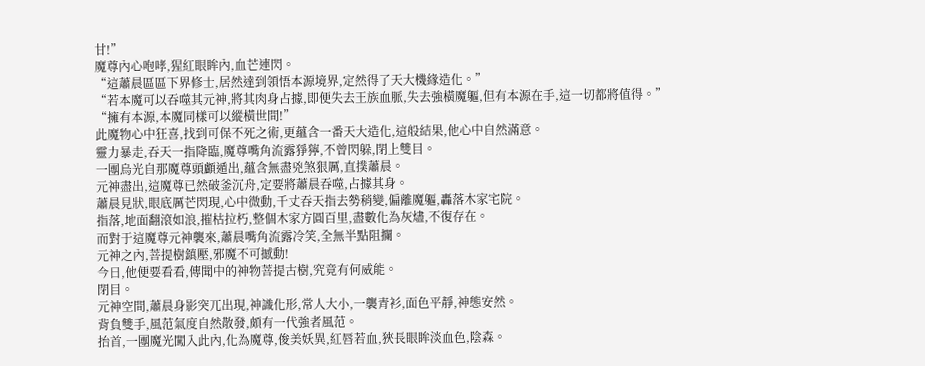甘!”
魔尊內心咆哮,猩紅眼眸內,血芒連閃。
“這蕭晨區區下界修士,居然達到領悟本源境界,定然得了天大機緣造化。”
“若本魔可以吞噬其元神,將其肉身占據,即便失去王族血脈,失去強橫魔軀,但有本源在手,這一切都將值得。”
“擁有本源,本魔同樣可以縱橫世間!”
此魔物心中狂喜,找到可保不死之術,更蘊含一番天大造化,這般結果,他心中自然滿意。
靈力暴走,吞天一指降臨,魔尊嘴角流露猙獰,不曾閃躲,閉上雙目。
一團烏光自那魔尊頭顱遁出,蘊含無盡兇煞狠厲,直撲蕭晨。
元神盡出,這魔尊已然破釜沉舟,定要將蕭晨吞噬,占據其身。
蕭晨見狀,眼底厲芒閃現,心中微動,千丈吞天指去勢稍變,偏離魔軀,轟落木家宅院。
指落,地面翻滾如浪,摧枯拉朽,整個木家方圓百里,盡數化為灰燼,不復存在。
而對于這魔尊元神襲來,蕭晨嘴角流露冷笑,全無半點阻攔。
元神之內,菩提樹鎮壓,邪魔不可撼動!
今日,他便要看看,傳聞中的神物菩提古樹,究竟有何威能。
閉目。
元神空間,蕭晨身影突兀出現,神識化形,常人大小,一襲青衫,面色平靜,神態安然。
背負雙手,風范氣度自然散發,頗有一代強者風范。
抬首,一團魔光闖入此內,化為魔尊,俊美妖異,紅唇若血,狹長眼眸淡血色,陰森。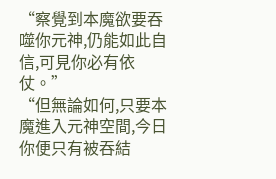“察覺到本魔欲要吞噬你元神,仍能如此自信,可見你必有依仗。”
“但無論如何,只要本魔進入元神空間,今日你便只有被吞結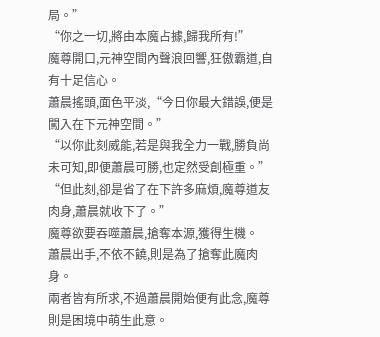局。”
“你之一切,將由本魔占據,歸我所有!”
魔尊開口,元神空間內聲浪回響,狂傲霸道,自有十足信心。
蕭晨搖頭,面色平淡,“今日你最大錯誤,便是闖入在下元神空間。”
“以你此刻威能,若是與我全力一戰,勝負尚未可知,即便蕭晨可勝,也定然受創極重。”
“但此刻,卻是省了在下許多麻煩,魔尊道友肉身,蕭晨就收下了。”
魔尊欲要吞噬蕭晨,搶奪本源,獲得生機。
蕭晨出手,不依不饒,則是為了搶奪此魔肉身。
兩者皆有所求,不過蕭晨開始便有此念,魔尊則是困境中萌生此意。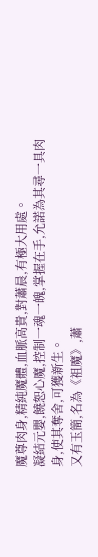魔尊肉身,精純魔體,血脈高貴,對蕭晨,有極大用處。
凝結元嬰,饒恕心魔,控制一魂一魄,掌握在手,允諾為其尋一具肉身,使其奪舍,可獲新生。
又有玉簡,名為《祖魔》,蕭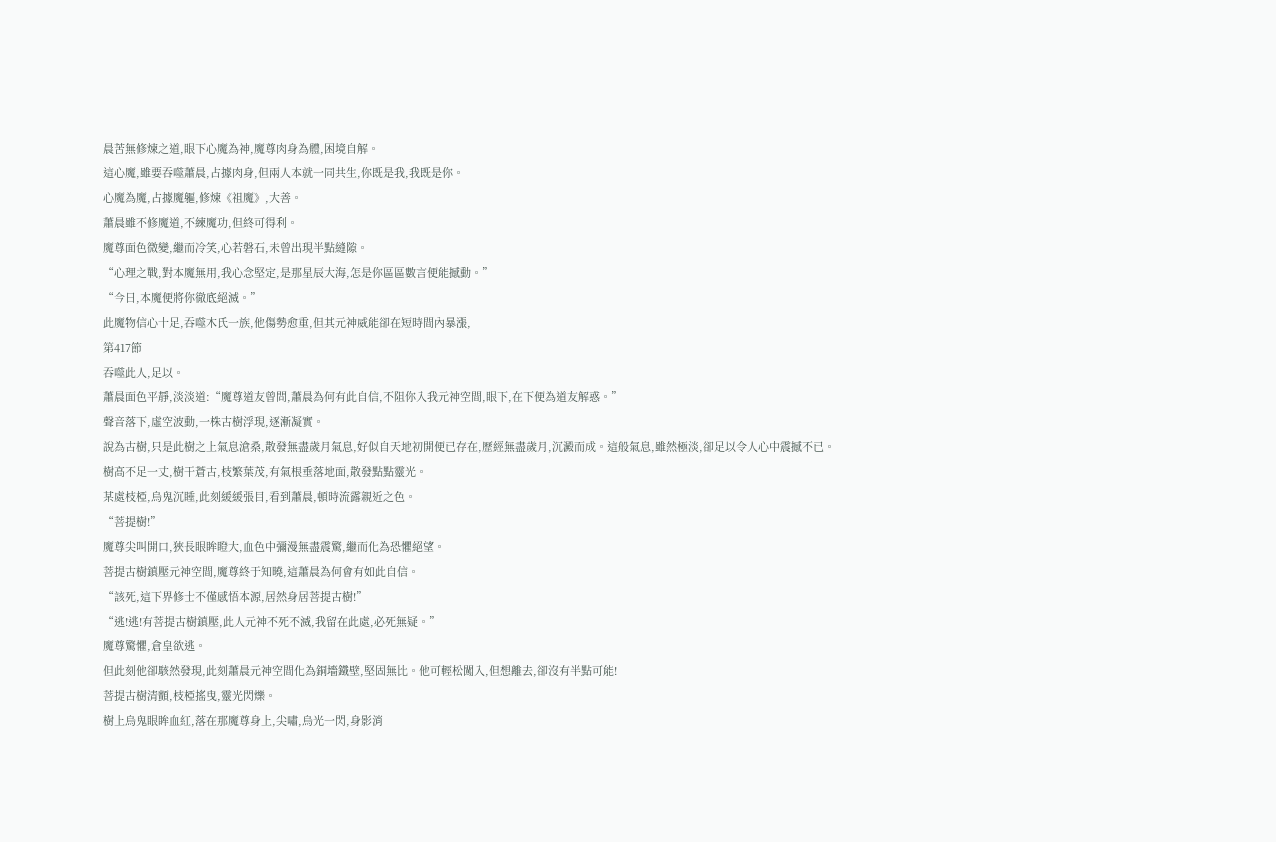晨苦無修煉之道,眼下心魔為神,魔尊肉身為體,困境自解。
這心魔,雖要吞噬蕭晨,占據肉身,但兩人本就一同共生,你既是我,我既是你。
心魔為魔,占據魔軀,修煉《祖魔》,大善。
蕭晨雖不修魔道,不練魔功,但終可得利。
魔尊面色微變,繼而冷笑,心若磐石,未曾出現半點縫隙。
“心理之戰,對本魔無用,我心念堅定,是那星辰大海,怎是你區區數言便能撼動。”
“今日,本魔便將你徹底絕滅。”
此魔物信心十足,吞噬木氏一族,他傷勢愈重,但其元神威能卻在短時間內暴漲,
第417節
吞噬此人,足以。
蕭晨面色平靜,淡淡道:“魔尊道友曾問,蕭晨為何有此自信,不阻你入我元神空間,眼下,在下便為道友解惑。”
聲音落下,虛空波動,一株古樹浮現,逐漸凝實。
說為古樹,只是此樹之上氣息滄桑,散發無盡歲月氣息,好似自天地初開便已存在,歷經無盡歲月,沉澱而成。這般氣息,雖然極淡,卻足以令人心中震撼不已。
樹高不足一丈,樹干蒼古,枝繁葉茂,有氣根垂落地面,散發點點靈光。
某處枝椏,烏鬼沉睡,此刻緩緩張目,看到蕭晨,頓時流露親近之色。
“菩提樹!”
魔尊尖叫開口,狹長眼眸瞪大,血色中彌漫無盡震驚,繼而化為恐懼絕望。
菩提古樹鎮壓元神空間,魔尊終于知曉,這蕭晨為何會有如此自信。
“該死,這下界修士不僅感悟本源,居然身居菩提古樹!”
“逃!逃!有菩提古樹鎮壓,此人元神不死不滅,我留在此處,必死無疑。”
魔尊驚懼,倉皇欲逃。
但此刻他卻駭然發現,此刻蕭晨元神空間化為銅墻鐵壁,堅固無比。他可輕松闖入,但想離去,卻沒有半點可能!
菩提古樹清顫,枝椏搖曳,靈光閃爍。
樹上烏鬼眼眸血紅,落在那魔尊身上,尖嘯,烏光一閃,身影消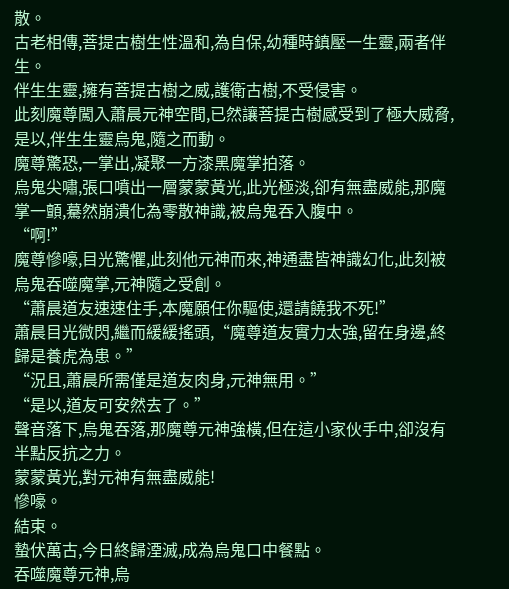散。
古老相傳,菩提古樹生性溫和,為自保,幼種時鎮壓一生靈,兩者伴生。
伴生生靈,擁有菩提古樹之威,護衛古樹,不受侵害。
此刻魔尊闖入蕭晨元神空間,已然讓菩提古樹感受到了極大威脅,是以,伴生生靈烏鬼,隨之而動。
魔尊驚恐,一掌出,凝聚一方漆黑魔掌拍落。
烏鬼尖嘯,張口噴出一層蒙蒙黃光,此光極淡,卻有無盡威能,那魔掌一顫,驀然崩潰化為零散神識,被烏鬼吞入腹中。
“啊!”
魔尊慘嚎,目光驚懼,此刻他元神而來,神通盡皆神識幻化,此刻被烏鬼吞噬魔掌,元神隨之受創。
“蕭晨道友速速住手,本魔願任你驅使,還請饒我不死!”
蕭晨目光微閃,繼而緩緩搖頭,“魔尊道友實力太強,留在身邊,終歸是養虎為患。”
“況且,蕭晨所需僅是道友肉身,元神無用。”
“是以,道友可安然去了。”
聲音落下,烏鬼吞落,那魔尊元神強橫,但在這小家伙手中,卻沒有半點反抗之力。
蒙蒙黃光,對元神有無盡威能!
慘嚎。
結束。
蟄伏萬古,今日終歸湮滅,成為烏鬼口中餐點。
吞噬魔尊元神,烏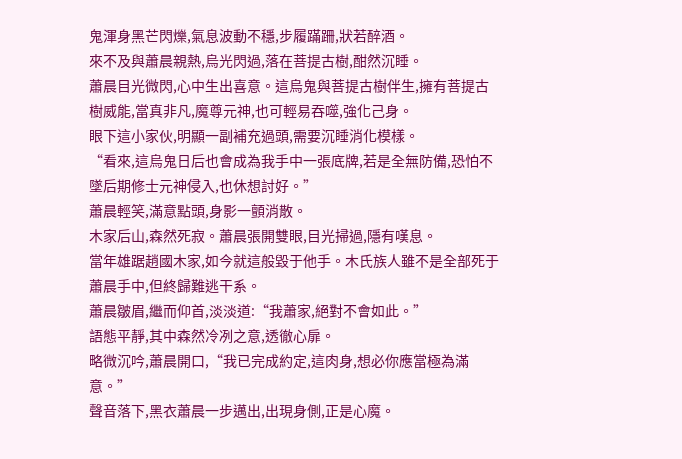鬼渾身黑芒閃爍,氣息波動不穩,步履蹣跚,狀若醉酒。
來不及與蕭晨親熱,烏光閃過,落在菩提古樹,酣然沉睡。
蕭晨目光微閃,心中生出喜意。這烏鬼與菩提古樹伴生,擁有菩提古樹威能,當真非凡,魔尊元神,也可輕易吞噬,強化己身。
眼下這小家伙,明顯一副補充過頭,需要沉睡消化模樣。
“看來,這烏鬼日后也會成為我手中一張底牌,若是全無防備,恐怕不墜后期修士元神侵入,也休想討好。”
蕭晨輕笑,滿意點頭,身影一顫消散。
木家后山,森然死寂。蕭晨張開雙眼,目光掃過,隱有嘆息。
當年雄踞趙國木家,如今就這般毀于他手。木氏族人雖不是全部死于蕭晨手中,但終歸難逃干系。
蕭晨皺眉,繼而仰首,淡淡道:“我蕭家,絕對不會如此。”
語態平靜,其中森然冷冽之意,透徹心扉。
略微沉吟,蕭晨開口,“我已完成約定,這肉身,想必你應當極為滿意。”
聲音落下,黑衣蕭晨一步邁出,出現身側,正是心魔。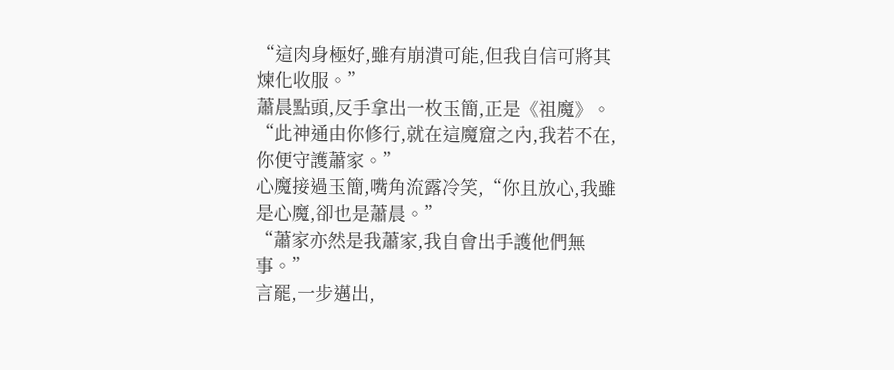“這肉身極好,雖有崩潰可能,但我自信可將其煉化收服。”
蕭晨點頭,反手拿出一枚玉簡,正是《祖魔》。
“此神通由你修行,就在這魔窟之內,我若不在,你便守護蕭家。”
心魔接過玉簡,嘴角流露冷笑,“你且放心,我雖是心魔,卻也是蕭晨。”
“蕭家亦然是我蕭家,我自會出手護他們無事。”
言罷,一步邁出,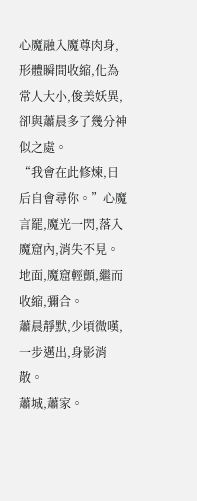心魔融入魔尊肉身,形體瞬間收縮,化為常人大小,俊美妖異,卻與蕭晨多了幾分神似之處。
“我會在此修煉,日后自會尋你。”心魔言罷,魔光一閃,落入魔窟內,消失不見。
地面,魔窟輕顫,繼而收縮,彌合。
蕭晨靜默,少頃微嘆,一步邁出,身影消散。
蕭城,蕭家。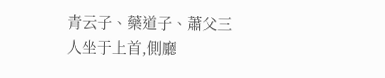青云子、藥道子、蕭父三人坐于上首,側廳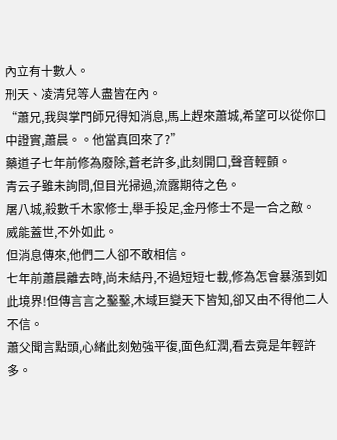內立有十數人。
刑天、凌清兒等人盡皆在內。
“蕭兄,我與掌門師兄得知消息,馬上趕來蕭城,希望可以從你口中證實,蕭晨。。他當真回來了?”
藥道子七年前修為廢除,蒼老許多,此刻開口,聲音輕顫。
青云子雖未詢問,但目光掃過,流露期待之色。
屠八城,殺數千木家修士,舉手投足,金丹修士不是一合之敵。
威能蓋世,不外如此。
但消息傳來,他們二人卻不敢相信。
七年前蕭晨離去時,尚未結丹,不過短短七載,修為怎會暴漲到如此境界!但傳言言之鑿鑿,木域巨變天下皆知,卻又由不得他二人不信。
蕭父聞言點頭,心緒此刻勉強平復,面色紅潤,看去竟是年輕許多。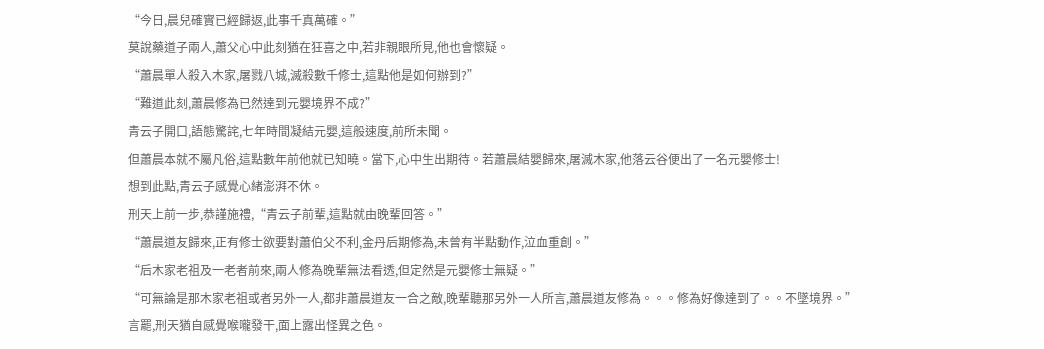“今日,晨兒確實已經歸返,此事千真萬確。”
莫說藥道子兩人,蕭父心中此刻猶在狂喜之中,若非親眼所見,他也會懷疑。
“蕭晨單人殺入木家,屠戮八城,滅殺數千修士,這點他是如何辦到?”
“難道此刻,蕭晨修為已然達到元嬰境界不成?”
青云子開口,語態驚詫,七年時間凝結元嬰,這般速度,前所未聞。
但蕭晨本就不屬凡俗,這點數年前他就已知曉。當下,心中生出期待。若蕭晨結嬰歸來,屠滅木家,他落云谷便出了一名元嬰修士!
想到此點,青云子感覺心緒澎湃不休。
刑天上前一步,恭謹施禮,“青云子前輩,這點就由晚輩回答。”
“蕭晨道友歸來,正有修士欲要對蕭伯父不利,金丹后期修為,未曾有半點動作,泣血重創。”
“后木家老祖及一老者前來,兩人修為晚輩無法看透,但定然是元嬰修士無疑。”
“可無論是那木家老祖或者另外一人,都非蕭晨道友一合之敵,晚輩聽那另外一人所言,蕭晨道友修為。。。修為好像達到了。。不墜境界。”
言罷,刑天猶自感覺喉嚨發干,面上露出怪異之色。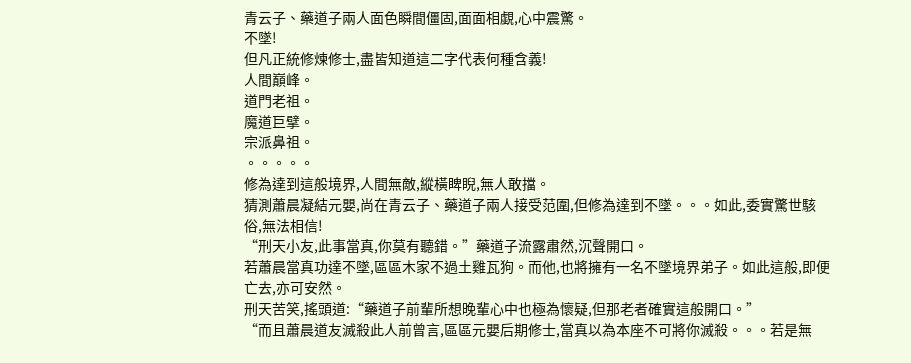青云子、藥道子兩人面色瞬間僵固,面面相覷,心中震驚。
不墜!
但凡正統修煉修士,盡皆知道這二字代表何種含義!
人間巔峰。
道門老祖。
魔道巨擘。
宗派鼻祖。
。。。。。
修為達到這般境界,人間無敵,縱橫睥睨,無人敢擋。
猜測蕭晨凝結元嬰,尚在青云子、藥道子兩人接受范圍,但修為達到不墜。。。如此,委實驚世駭俗,無法相信!
“刑天小友,此事當真,你莫有聽錯。”藥道子流露肅然,沉聲開口。
若蕭晨當真功達不墜,區區木家不過土雞瓦狗。而他,也將擁有一名不墜境界弟子。如此這般,即便亡去,亦可安然。
刑天苦笑,搖頭道:“藥道子前輩所想晚輩心中也極為懷疑,但那老者確實這般開口。”
“而且蕭晨道友滅殺此人前曾言,區區元嬰后期修士,當真以為本座不可將你滅殺。。。若是無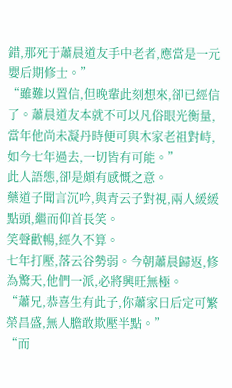錯,那死于蕭晨道友手中老者,應當是一元嬰后期修士。”
“雖難以置信,但晚輩此刻想來,卻已經信了。蕭晨道友本就不可以凡俗眼光衡量,當年他尚未凝丹時便可與木家老祖對峙,如今七年過去,一切皆有可能。”
此人語態,卻是頗有感慨之意。
藥道子聞言沉吟,與青云子對視,兩人緩緩點頭,繼而仰首長笑。
笑聲歡暢,經久不算。
七年打壓,落云谷勢弱。今朝蕭晨歸返,修為驚天,他們一派,必將興旺無極。
“蕭兄,恭喜生有此子,你蕭家日后定可繁榮昌盛,無人膽敢欺壓半點。”
“而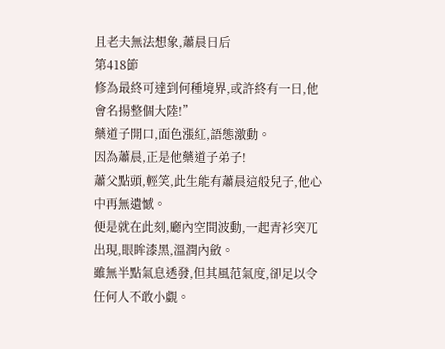且老夫無法想象,蕭晨日后
第418節
修為最終可達到何種境界,或許終有一日,他會名揚整個大陸!”
藥道子開口,面色漲紅,語態激動。
因為蕭晨,正是他藥道子弟子!
蕭父點頭,輕笑,此生能有蕭晨這般兒子,他心中再無遺憾。
便是就在此刻,廳內空間波動,一起青衫突兀出現,眼眸漆黑,溫潤內斂。
雖無半點氣息透發,但其風范氣度,卻足以令任何人不敢小覷。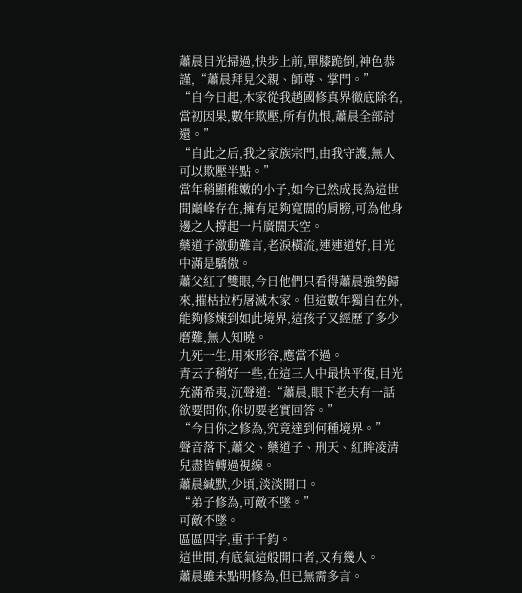蕭晨目光掃過,快步上前,單膝跪倒,神色恭謹,“蕭晨拜見父親、師尊、掌門。”
“自今日起,木家從我趙國修真界徹底除名,當初因果,數年欺壓,所有仇恨,蕭晨全部討還。”
“自此之后,我之家族宗門,由我守護,無人可以欺壓半點。”
當年稍顯稚嫩的小子,如今已然成長為這世間巔峰存在,擁有足夠寬闊的肩膀,可為他身邊之人撐起一片廣闊天空。
藥道子激動難言,老淚橫流,連連道好,目光中滿是驕傲。
蕭父紅了雙眼,今日他們只看得蕭晨強勢歸來,摧枯拉朽屠滅木家。但這數年獨自在外,能夠修煉到如此境界,這孩子又經歷了多少磨難,無人知曉。
九死一生,用來形容,應當不過。
青云子稍好一些,在這三人中最快平復,目光充滿希夷,沉聲道:“蕭晨,眼下老夫有一話欲要問你,你切要老實回答。”
“今日你之修為,究竟達到何種境界。”
聲音落下,蕭父、藥道子、刑天、紅眸凌清兒盡皆轉過視線。
蕭晨緘默,少頃,淡淡開口。
“弟子修為,可敵不墜。”
可敵不墜。
區區四字,重于千鈞。
這世間,有底氣這般開口者,又有幾人。
蕭晨雖未點明修為,但已無需多言。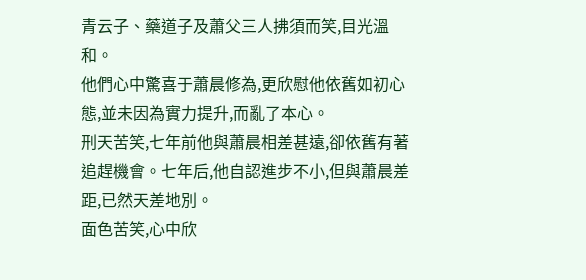青云子、藥道子及蕭父三人拂須而笑,目光溫和。
他們心中驚喜于蕭晨修為,更欣慰他依舊如初心態,並未因為實力提升,而亂了本心。
刑天苦笑,七年前他與蕭晨相差甚遠,卻依舊有著追趕機會。七年后,他自認進步不小,但與蕭晨差距,已然天差地別。
面色苦笑,心中欣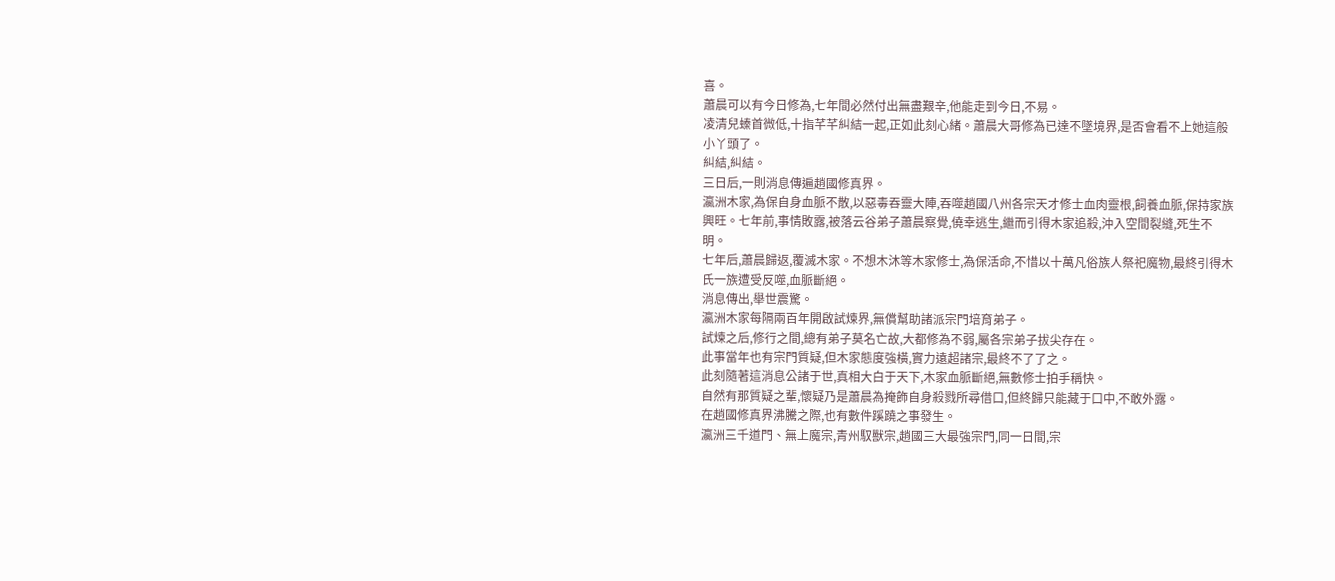喜。
蕭晨可以有今日修為,七年間必然付出無盡艱辛,他能走到今日,不易。
凌清兒螓首微低,十指芊芊糾結一起,正如此刻心緒。蕭晨大哥修為已達不墜境界,是否會看不上她這般小丫頭了。
糾結,糾結。
三日后,一則消息傳遍趙國修真界。
瀛洲木家,為保自身血脈不散,以惡毒吞靈大陣,吞噬趙國八州各宗天才修士血肉靈根,飼養血脈,保持家族興旺。七年前,事情敗露,被落云谷弟子蕭晨察覺,僥幸逃生,繼而引得木家追殺,沖入空間裂縫,死生不明。
七年后,蕭晨歸返,覆滅木家。不想木沐等木家修士,為保活命,不惜以十萬凡俗族人祭祀魔物,最終引得木氏一族遭受反噬,血脈斷絕。
消息傳出,舉世震驚。
瀛洲木家每隔兩百年開啟試煉界,無償幫助諸派宗門培育弟子。
試煉之后,修行之間,總有弟子莫名亡故,大都修為不弱,屬各宗弟子拔尖存在。
此事當年也有宗門質疑,但木家態度強橫,實力遠超諸宗,最終不了了之。
此刻隨著這消息公諸于世,真相大白于天下,木家血脈斷絕,無數修士拍手稱快。
自然有那質疑之輩,懷疑乃是蕭晨為掩飾自身殺戮所尋借口,但終歸只能藏于口中,不敢外露。
在趙國修真界沸騰之際,也有數件蹊蹺之事發生。
瀛洲三千道門、無上魔宗,青州馭獸宗,趙國三大最強宗門,同一日間,宗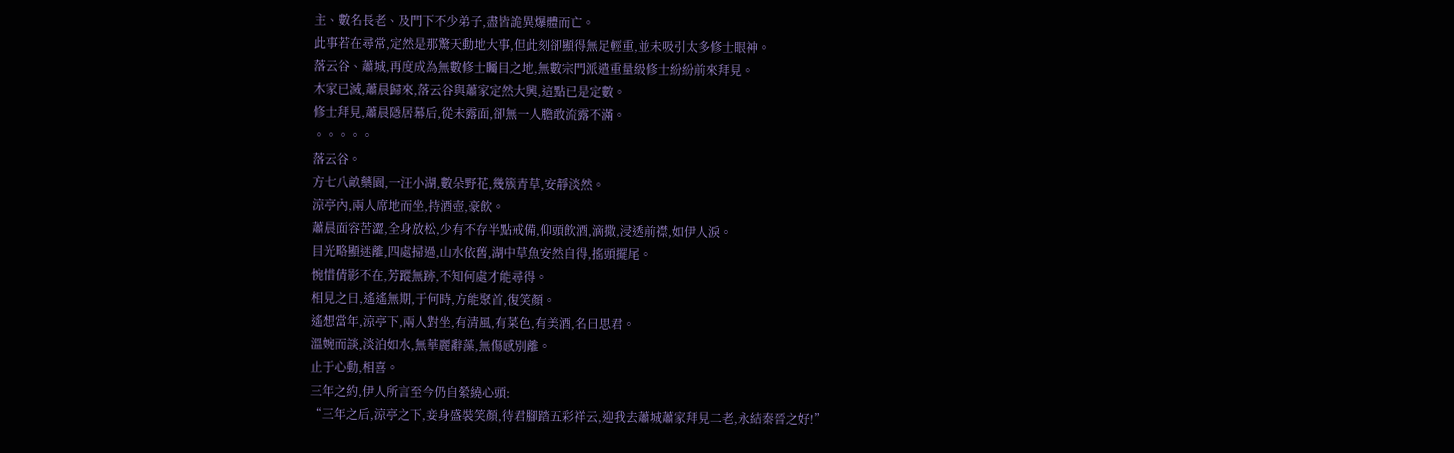主、數名長老、及門下不少弟子,盡皆詭異爆體而亡。
此事若在尋常,定然是那驚天動地大事,但此刻卻顯得無足輕重,並未吸引太多修士眼神。
落云谷、蕭城,再度成為無數修士矚目之地,無數宗門派遣重量級修士紛紛前來拜見。
木家已滅,蕭晨歸來,落云谷與蕭家定然大興,這點已是定數。
修士拜見,蕭晨隱居幕后,從未露面,卻無一人膽敢流露不滿。
。。。。。
落云谷。
方七八畝藥園,一汪小湖,數朵野花,幾簇青草,安靜淡然。
涼亭內,兩人席地而坐,持酒壺,豪飲。
蕭晨面容苦澀,全身放松,少有不存半點戒備,仰頭飲酒,滴撒,浸透前襟,如伊人淚。
目光略顯迷離,四處掃過,山水依舊,湖中草魚安然自得,搖頭擺尾。
惋惜倩影不在,芳蹤無跡,不知何處才能尋得。
相見之日,遙遙無期,于何時,方能聚首,復笑顏。
遙想當年,涼亭下,兩人對坐,有清風,有菜色,有美酒,名曰思君。
溫婉而談,淡泊如水,無華麗辭藻,無傷感別離。
止于心動,相喜。
三年之約,伊人所言至今仍自縈繞心頭:
“三年之后,涼亭之下,妾身盛裝笑顏,待君腳踏五彩祥云,迎我去蕭城蕭家拜見二老,永結秦晉之好!”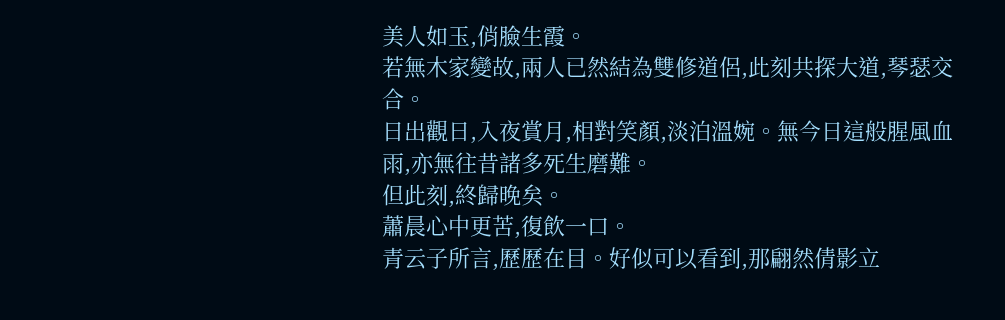美人如玉,俏臉生霞。
若無木家變故,兩人已然結為雙修道侶,此刻共探大道,琴瑟交合。
日出觀日,入夜賞月,相對笑顏,淡泊溫婉。無今日這般腥風血雨,亦無往昔諸多死生磨難。
但此刻,終歸晚矣。
蕭晨心中更苦,復飲一口。
青云子所言,歷歷在目。好似可以看到,那翩然倩影立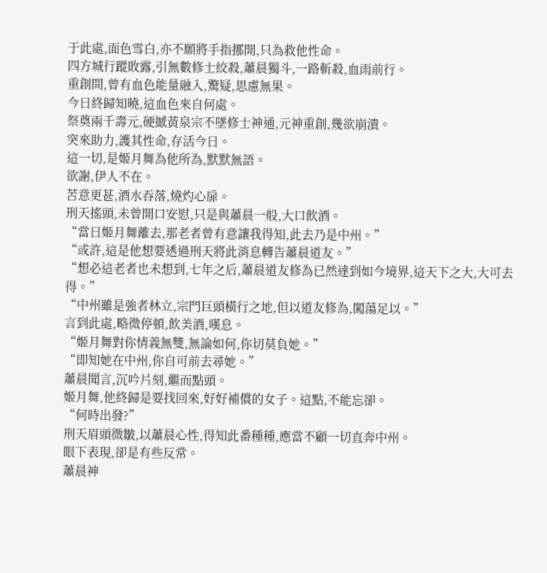于此處,面色雪白,亦不願將手指挪開,只為救他性命。
四方城行蹤敗露,引無數修士絞殺,蕭晨獨斗,一路斬殺,血雨前行。
重創間,曾有血色能量融入,驚疑,思慮無果。
今日終歸知曉,這血色來自何處。
祭奠兩千壽元,硬撼黃泉宗不墜修士神通,元神重創,幾欲崩潰。
突來助力,護其性命,存活今日。
這一切,是姬月舞為他所為,默默無語。
欲謝,伊人不在。
苦意更甚,酒水吞落,燒灼心扉。
刑天搖頭,未曾開口安慰,只是與蕭晨一般,大口飲酒。
“當日姬月舞離去,那老者曾有意讓我得知,此去乃是中州。”
“或許,這是他想要透過刑天將此消息轉告蕭晨道友。”
“想必這老者也未想到,七年之后,蕭晨道友修為已然達到如今境界,這天下之大,大可去得。”
“中州雖是強者林立,宗門巨頭橫行之地,但以道友修為,闖蕩足以。”
言到此處,略微停頓,飲美酒,嘆息。
“姬月舞對你情義無雙,無論如何,你切莫負她。”
“即知她在中州,你自可前去尋她。”
蕭晨聞言,沉吟片刻,繼而點頭。
姬月舞,他終歸是要找回來,好好補償的女子。這點,不能忘卻。
“何時出發?”
刑天眉頭微皺,以蕭晨心性,得知此番種種,應當不顧一切直奔中州。
眼下表現,卻是有些反常。
蕭晨神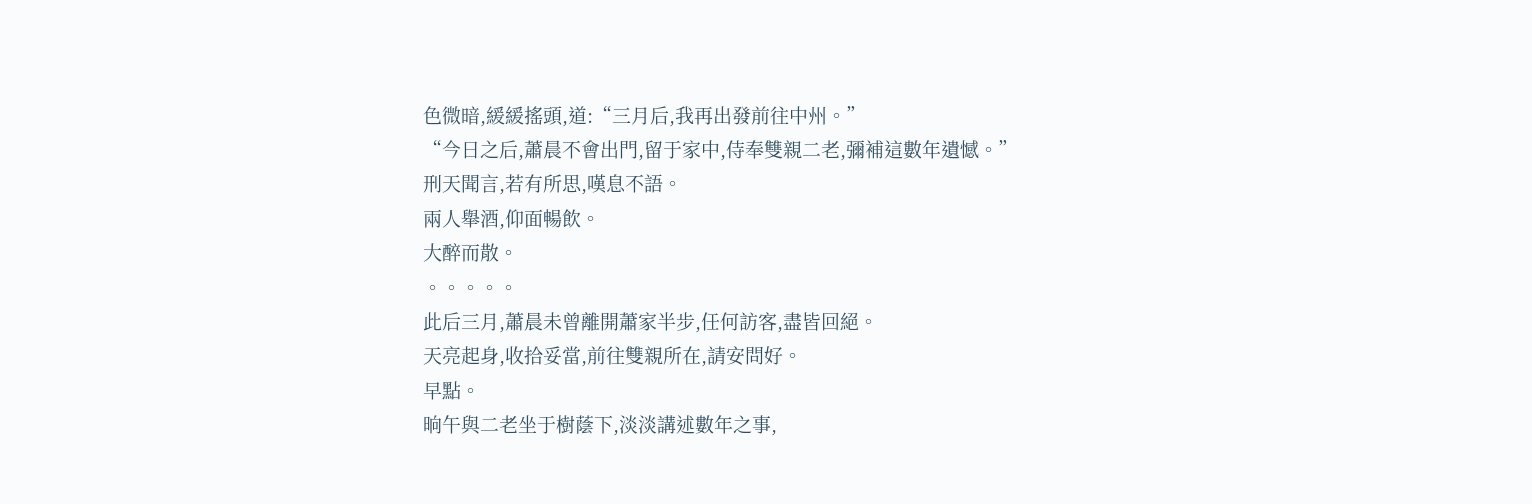色微暗,緩緩搖頭,道:“三月后,我再出發前往中州。”
“今日之后,蕭晨不會出門,留于家中,侍奉雙親二老,彌補這數年遺憾。”
刑天聞言,若有所思,嘆息不語。
兩人舉酒,仰面暢飲。
大醉而散。
。。。。。
此后三月,蕭晨未曾離開蕭家半步,任何訪客,盡皆回絕。
天亮起身,收拾妥當,前往雙親所在,請安問好。
早點。
晌午與二老坐于樹蔭下,淡淡講述數年之事,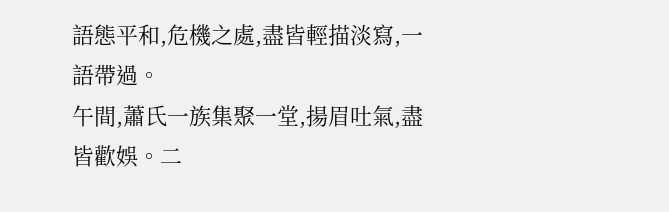語態平和,危機之處,盡皆輕描淡寫,一語帶過。
午間,蕭氏一族集聚一堂,揚眉吐氣,盡皆歡娛。二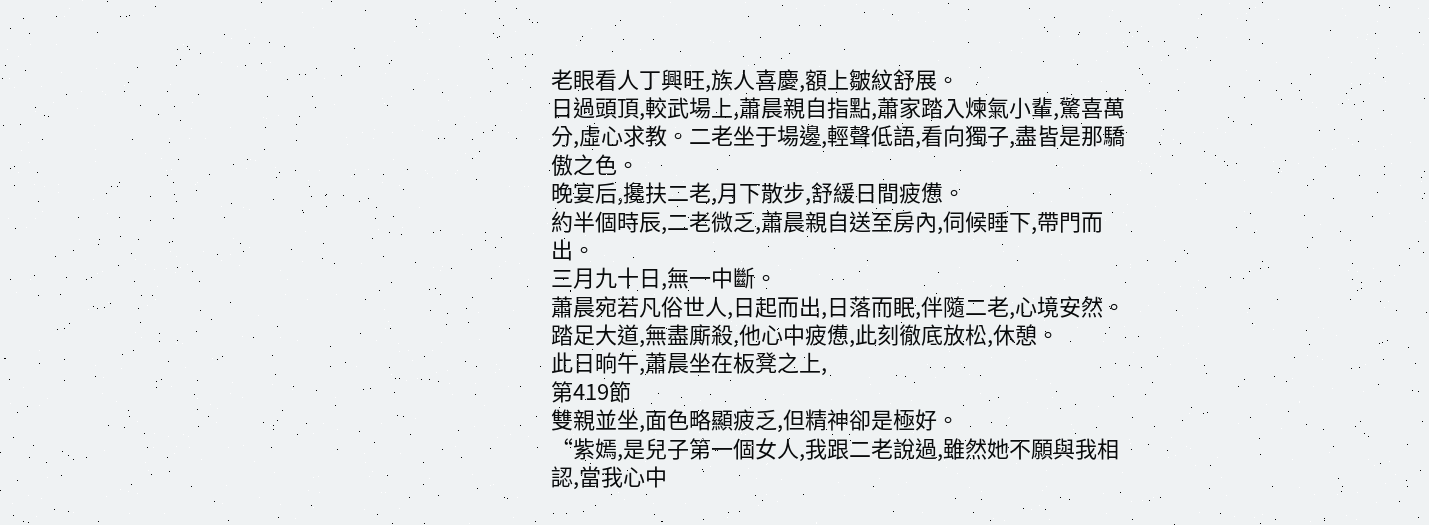老眼看人丁興旺,族人喜慶,額上皺紋舒展。
日過頭頂,較武場上,蕭晨親自指點,蕭家踏入煉氣小輩,驚喜萬分,虛心求教。二老坐于場邊,輕聲低語,看向獨子,盡皆是那驕傲之色。
晚宴后,攙扶二老,月下散步,舒緩日間疲憊。
約半個時辰,二老微乏,蕭晨親自送至房內,伺候睡下,帶門而出。
三月九十日,無一中斷。
蕭晨宛若凡俗世人,日起而出,日落而眠,伴隨二老,心境安然。
踏足大道,無盡廝殺,他心中疲憊,此刻徹底放松,休憩。
此日晌午,蕭晨坐在板凳之上,
第419節
雙親並坐,面色略顯疲乏,但精神卻是極好。
“紫嫣,是兒子第一個女人,我跟二老說過,雖然她不願與我相認,當我心中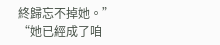終歸忘不掉她。”
“她已經成了咱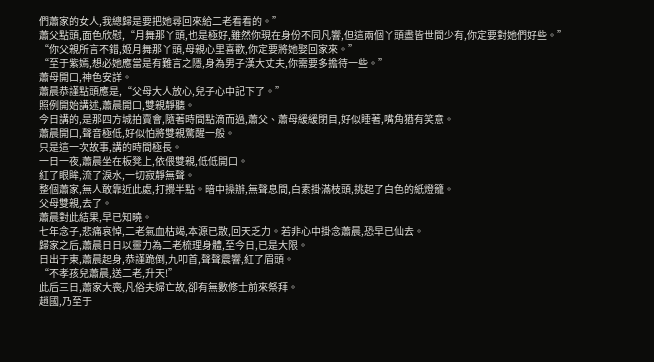們蕭家的女人,我總歸是要把她尋回來給二老看看的。”
蕭父點頭,面色欣慰,“月舞那丫頭,也是極好,雖然你現在身份不同凡響,但這兩個丫頭盡皆世間少有,你定要對她們好些。”
“你父親所言不錯,姬月舞那丫頭,母親心里喜歡,你定要將她娶回家來。”
“至于紫嫣,想必她應當是有難言之隱,身為男子漢大丈夫,你需要多擔待一些。”
蕭母開口,神色安詳。
蕭晨恭謹點頭應是,“父母大人放心,兒子心中記下了。”
照例開始講述,蕭晨開口,雙親靜聽。
今日講的,是那四方城拍賣會,隨著時間點滴而過,蕭父、蕭母緩緩閉目,好似睡著,嘴角猶有笑意。
蕭晨開口,聲音極低,好似怕將雙親驚醒一般。
只是這一次故事,講的時間極長。
一日一夜,蕭晨坐在板凳上,依偎雙親,低低開口。
紅了眼眸,流了淚水,一切寂靜無聲。
整個蕭家,無人敢靠近此處,打攪半點。暗中操辦,無聲息間,白素掛滿枝頭,挑起了白色的紙燈籠。
父母雙親,去了。
蕭晨對此結果,早已知曉。
七年念子,悲痛哀悼,二老氣血枯竭,本源已散,回天乏力。若非心中掛念蕭晨,恐早已仙去。
歸家之后,蕭晨日日以靈力為二老梳理身體,至今日,已是大限。
日出于東,蕭晨起身,恭謹跪倒,九叩首,聲聲震響,紅了眉頭。
“不孝孩兒蕭晨,送二老,升天!”
此后三日,蕭家大喪,凡俗夫婦亡故,卻有無數修士前來祭拜。
趙國,乃至于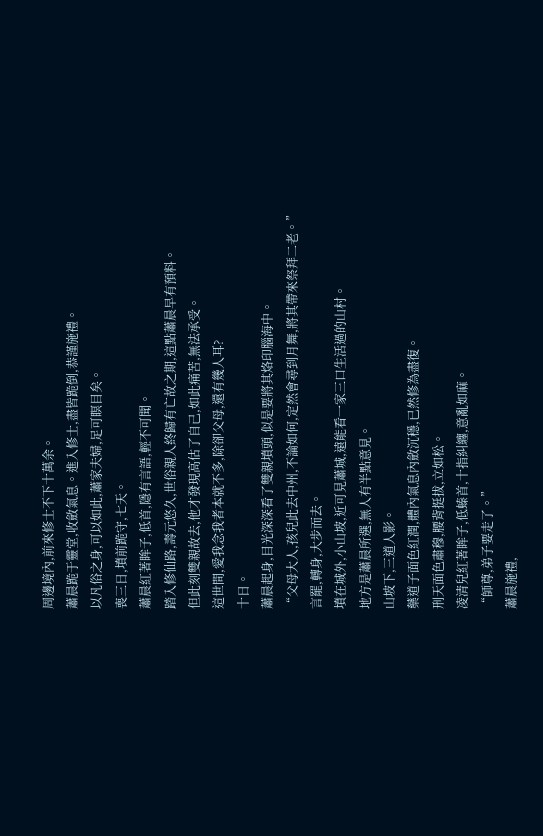周邊境內,前來修士不下十萬余。
蕭晨跪于靈堂,收斂氣息。進入修士,盡皆跪倒,恭謹施禮。
以凡俗之身,可以如此,蕭家夫婦,足可瞑目矣。
喪三日,墳前跪守,七天。
蕭晨紅著眸子,低首,隱有言語,輕不可聞。
踏入修仙路,壽元悠久,世俗親人終歸有亡故之期,這點蕭晨早有預料。
但此刻雙親故去,他才發現高估了自己,如此痛苦,無法承受。
這世間,愛我念我者本就不多,除卻父母,還有幾人耳?
十日。
蕭晨起身,目光深深看了雙親墳頭,似是要將其烙印腦海中。
“父母大人,孩兒此去中州,不論如何,定然會尋到月舞,將其帶來祭拜二老。”
言罷,轉身,大步而去。
墳在城外,小山坡,近可見蕭城,遠能看一家三口生活過的山村。
地方是蕭晨所選,無人有半點意見。
山坡下,三道人影。
藥道子面色紅潤,體內氣息內斂沉穩,已然修為盡復。
刑天面色肅穆,腰背挺拔,立如松。
凌清兒紅著眸子,低螓首,十指糾纏,意亂如麻。
“師尊,弟子要走了。”
蕭晨施禮,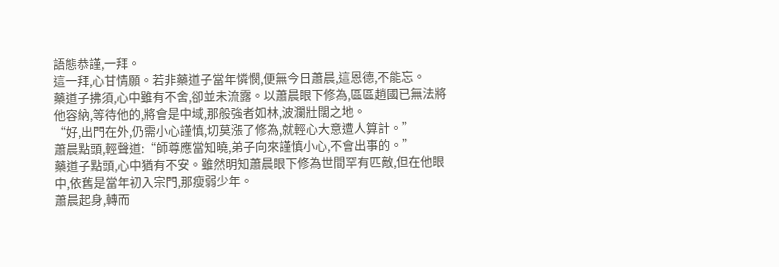語態恭謹,一拜。
這一拜,心甘情願。若非藥道子當年憐憫,便無今日蕭晨,這恩德,不能忘。
藥道子拂須,心中雖有不舍,卻並未流露。以蕭晨眼下修為,區區趙國已無法將他容納,等待他的,將會是中域,那般強者如林,波瀾壯闊之地。
“好,出門在外,仍需小心謹慎,切莫漲了修為,就輕心大意遭人算計。”
蕭晨點頭,輕聲道:“師尊應當知曉,弟子向來謹慎小心,不會出事的。”
藥道子點頭,心中猶有不安。雖然明知蕭晨眼下修為世間罕有匹敵,但在他眼中,依舊是當年初入宗門,那瘦弱少年。
蕭晨起身,轉而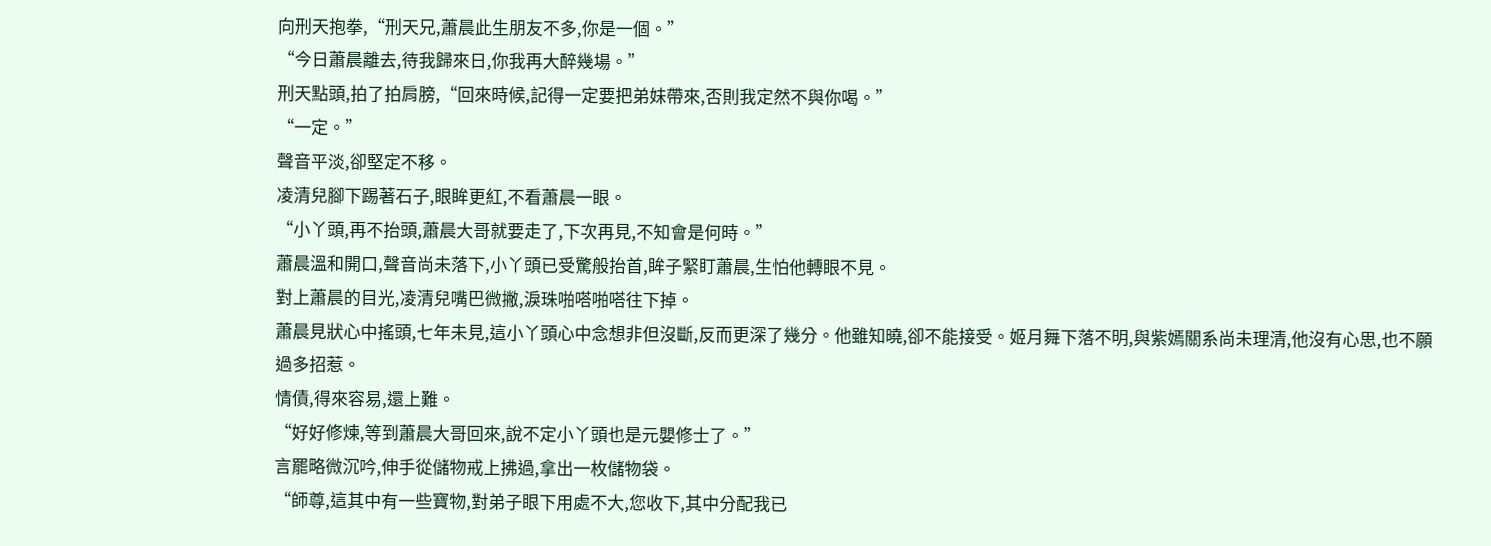向刑天抱拳,“刑天兄,蕭晨此生朋友不多,你是一個。”
“今日蕭晨離去,待我歸來日,你我再大醉幾場。”
刑天點頭,拍了拍肩膀,“回來時候,記得一定要把弟妹帶來,否則我定然不與你喝。”
“一定。”
聲音平淡,卻堅定不移。
凌清兒腳下踢著石子,眼眸更紅,不看蕭晨一眼。
“小丫頭,再不抬頭,蕭晨大哥就要走了,下次再見,不知會是何時。”
蕭晨溫和開口,聲音尚未落下,小丫頭已受驚般抬首,眸子緊盯蕭晨,生怕他轉眼不見。
對上蕭晨的目光,凌清兒嘴巴微撇,淚珠啪嗒啪嗒往下掉。
蕭晨見狀心中搖頭,七年未見,這小丫頭心中念想非但沒斷,反而更深了幾分。他雖知曉,卻不能接受。姬月舞下落不明,與紫嫣關系尚未理清,他沒有心思,也不願過多招惹。
情債,得來容易,還上難。
“好好修煉,等到蕭晨大哥回來,說不定小丫頭也是元嬰修士了。”
言罷略微沉吟,伸手從儲物戒上拂過,拿出一枚儲物袋。
“師尊,這其中有一些寶物,對弟子眼下用處不大,您收下,其中分配我已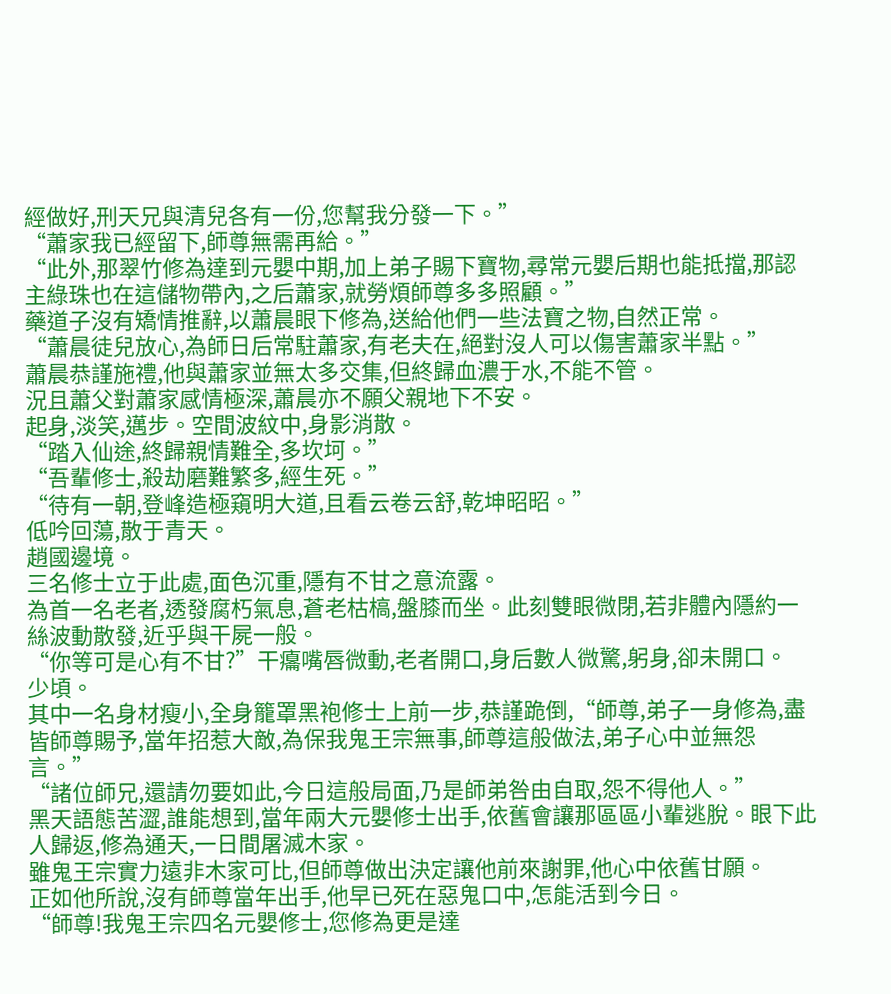經做好,刑天兄與清兒各有一份,您幫我分發一下。”
“蕭家我已經留下,師尊無需再給。”
“此外,那翠竹修為達到元嬰中期,加上弟子賜下寶物,尋常元嬰后期也能抵擋,那認主綠珠也在這儲物帶內,之后蕭家,就勞煩師尊多多照顧。”
藥道子沒有矯情推辭,以蕭晨眼下修為,送給他們一些法寶之物,自然正常。
“蕭晨徒兒放心,為師日后常駐蕭家,有老夫在,絕對沒人可以傷害蕭家半點。”
蕭晨恭謹施禮,他與蕭家並無太多交集,但終歸血濃于水,不能不管。
況且蕭父對蕭家感情極深,蕭晨亦不願父親地下不安。
起身,淡笑,邁步。空間波紋中,身影消散。
“踏入仙途,終歸親情難全,多坎坷。”
“吾輩修士,殺劫磨難繁多,經生死。”
“待有一朝,登峰造極窺明大道,且看云卷云舒,乾坤昭昭。”
低吟回蕩,散于青天。
趙國邊境。
三名修士立于此處,面色沉重,隱有不甘之意流露。
為首一名老者,透發腐朽氣息,蒼老枯槁,盤膝而坐。此刻雙眼微閉,若非體內隱約一絲波動散發,近乎與干屍一般。
“你等可是心有不甘?”干癟嘴唇微動,老者開口,身后數人微驚,躬身,卻未開口。
少頃。
其中一名身材瘦小,全身籠罩黑袍修士上前一步,恭謹跪倒,“師尊,弟子一身修為,盡皆師尊賜予,當年招惹大敵,為保我鬼王宗無事,師尊這般做法,弟子心中並無怨言。”
“諸位師兄,還請勿要如此,今日這般局面,乃是師弟咎由自取,怨不得他人。”
黑天語態苦澀,誰能想到,當年兩大元嬰修士出手,依舊會讓那區區小輩逃脫。眼下此人歸返,修為通天,一日間屠滅木家。
雖鬼王宗實力遠非木家可比,但師尊做出決定讓他前來謝罪,他心中依舊甘願。
正如他所說,沒有師尊當年出手,他早已死在惡鬼口中,怎能活到今日。
“師尊!我鬼王宗四名元嬰修士,您修為更是達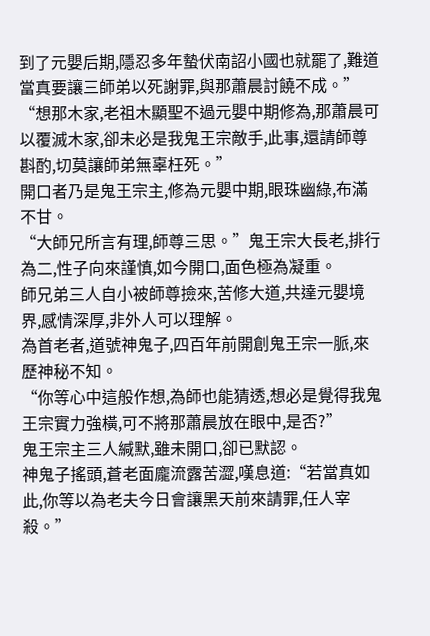到了元嬰后期,隱忍多年蟄伏南詔小國也就罷了,難道當真要讓三師弟以死謝罪,與那蕭晨討饒不成。”
“想那木家,老祖木顯聖不過元嬰中期修為,那蕭晨可以覆滅木家,卻未必是我鬼王宗敵手,此事,還請師尊斟酌,切莫讓師弟無辜枉死。”
開口者乃是鬼王宗主,修為元嬰中期,眼珠幽綠,布滿不甘。
“大師兄所言有理,師尊三思。”鬼王宗大長老,排行為二,性子向來謹慎,如今開口,面色極為凝重。
師兄弟三人自小被師尊撿來,苦修大道,共達元嬰境界,感情深厚,非外人可以理解。
為首老者,道號神鬼子,四百年前開創鬼王宗一脈,來歷神秘不知。
“你等心中這般作想,為師也能猜透,想必是覺得我鬼王宗實力強橫,可不將那蕭晨放在眼中,是否?”
鬼王宗主三人緘默,雖未開口,卻已默認。
神鬼子搖頭,蒼老面龐流露苦澀,嘆息道:“若當真如此,你等以為老夫今日會讓黑天前來請罪,任人宰殺。”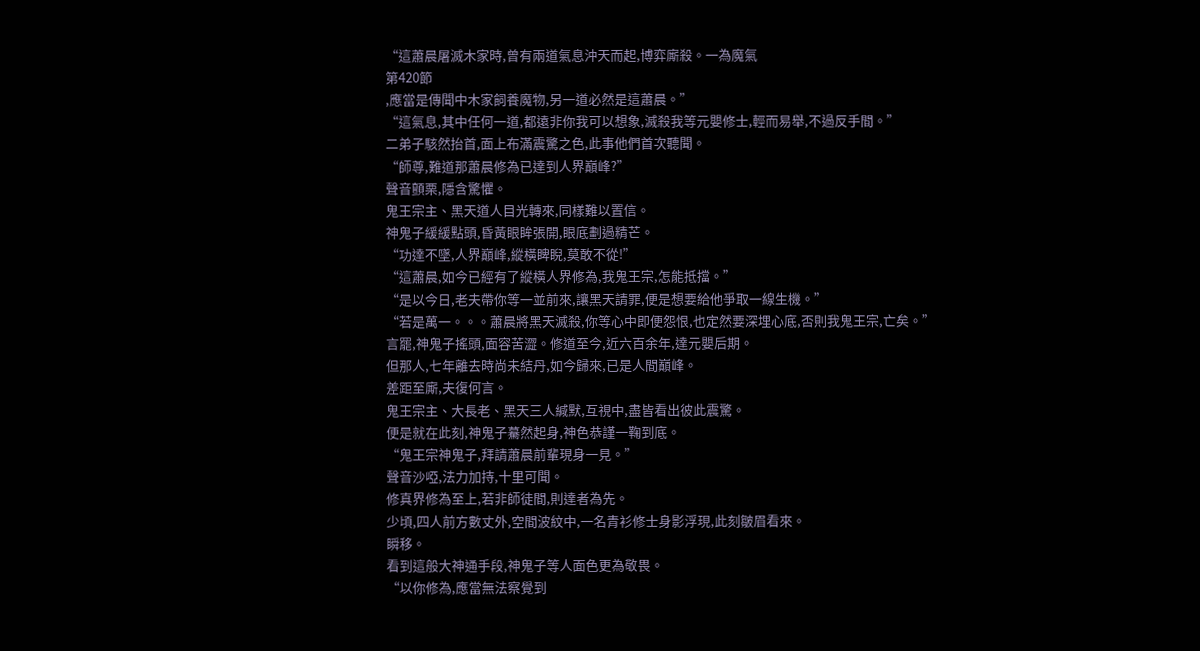“這蕭晨屠滅木家時,曾有兩道氣息沖天而起,博弈廝殺。一為魔氣
第420節
,應當是傳聞中木家飼養魔物,另一道必然是這蕭晨。”
“這氣息,其中任何一道,都遠非你我可以想象,滅殺我等元嬰修士,輕而易舉,不過反手間。”
二弟子駭然抬首,面上布滿震驚之色,此事他們首次聽聞。
“師尊,難道那蕭晨修為已達到人界巔峰?”
聲音顫栗,隱含驚懼。
鬼王宗主、黑天道人目光轉來,同樣難以置信。
神鬼子緩緩點頭,昏黃眼眸張開,眼底劃過精芒。
“功達不墜,人界巔峰,縱橫睥睨,莫敢不從!”
“這蕭晨,如今已經有了縱橫人界修為,我鬼王宗,怎能抵擋。”
“是以今日,老夫帶你等一並前來,讓黑天請罪,便是想要給他爭取一線生機。”
“若是萬一。。。蕭晨將黑天滅殺,你等心中即便怨恨,也定然要深埋心底,否則我鬼王宗,亡矣。”
言罷,神鬼子搖頭,面容苦澀。修道至今,近六百余年,達元嬰后期。
但那人,七年離去時尚未結丹,如今歸來,已是人間巔峰。
差距至廝,夫復何言。
鬼王宗主、大長老、黑天三人緘默,互視中,盡皆看出彼此震驚。
便是就在此刻,神鬼子驀然起身,神色恭謹一鞠到底。
“鬼王宗神鬼子,拜請蕭晨前輩現身一見。”
聲音沙啞,法力加持,十里可聞。
修真界修為至上,若非師徒間,則達者為先。
少頃,四人前方數丈外,空間波紋中,一名青衫修士身影浮現,此刻皺眉看來。
瞬移。
看到這般大神通手段,神鬼子等人面色更為敬畏。
“以你修為,應當無法察覺到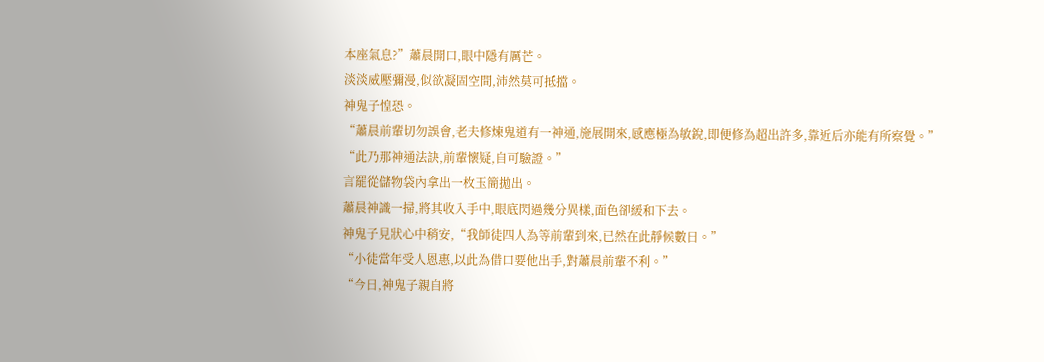本座氣息?”蕭晨開口,眼中隱有厲芒。
淡淡威壓彌漫,似欲凝固空間,沛然莫可抵擋。
神鬼子惶恐。
“蕭晨前輩切勿誤會,老夫修煉鬼道有一神通,施展開來,感應極為敏銳,即便修為超出許多,靠近后亦能有所察覺。”
“此乃那神通法訣,前輩懷疑,自可驗證。”
言罷從儲物袋內拿出一枚玉簡拋出。
蕭晨神識一掃,將其收入手中,眼底閃過幾分異樣,面色卻緩和下去。
神鬼子見狀心中稍安,“我師徒四人為等前輩到來,已然在此靜候數日。”
“小徒當年受人恩惠,以此為借口要他出手,對蕭晨前輩不利。”
“今日,神鬼子親自將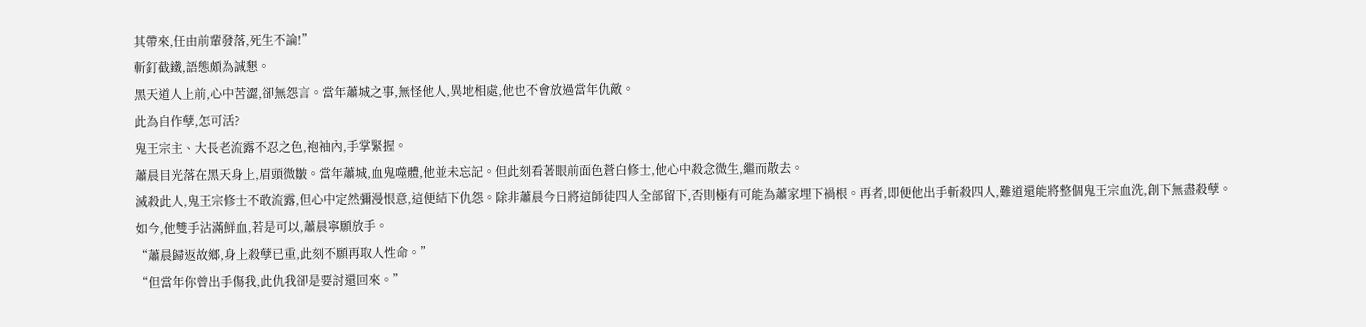其帶來,任由前輩發落,死生不論!”
斬釘截鐵,語態頗為誠懇。
黑天道人上前,心中苦澀,卻無怨言。當年蕭城之事,無怪他人,異地相處,他也不會放過當年仇敵。
此為自作孽,怎可活?
鬼王宗主、大長老流露不忍之色,袍袖內,手掌緊握。
蕭晨目光落在黑天身上,眉頭微皺。當年蕭城,血鬼噬體,他並未忘記。但此刻看著眼前面色蒼白修士,他心中殺念微生,繼而散去。
滅殺此人,鬼王宗修士不敢流露,但心中定然彌漫恨意,這便結下仇怨。除非蕭晨今日將這師徒四人全部留下,否則極有可能為蕭家埋下禍根。再者,即便他出手斬殺四人,難道還能將整個鬼王宗血洗,創下無盡殺孽。
如今,他雙手沾滿鮮血,若是可以,蕭晨寧願放手。
“蕭晨歸返故鄉,身上殺孽已重,此刻不願再取人性命。”
“但當年你曾出手傷我,此仇我卻是要討還回來。”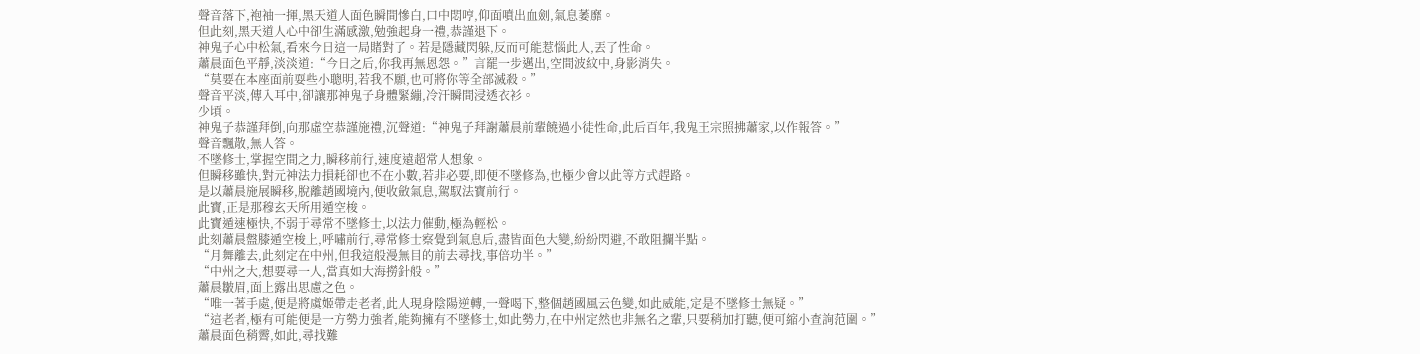聲音落下,袍袖一揮,黑天道人面色瞬間慘白,口中悶哼,仰面噴出血劍,氣息萎靡。
但此刻,黑天道人心中卻生滿感激,勉強起身一禮,恭謹退下。
神鬼子心中松氣,看來今日這一局賭對了。若是隱藏閃躲,反而可能惹惱此人,丟了性命。
蕭晨面色平靜,淡淡道:“今日之后,你我再無恩怨。”言罷一步邁出,空間波紋中,身影消失。
“莫要在本座面前耍些小聰明,若我不願,也可將你等全部滅殺。”
聲音平淡,傳入耳中,卻讓那神鬼子身體緊繃,冷汗瞬間浸透衣衫。
少頃。
神鬼子恭謹拜倒,向那虛空恭謹施禮,沉聲道:“神鬼子拜謝蕭晨前輩饒過小徒性命,此后百年,我鬼王宗照拂蕭家,以作報答。”
聲音飄散,無人答。
不墜修士,掌握空間之力,瞬移前行,速度遠超常人想象。
但瞬移雖快,對元神法力損耗卻也不在小數,若非必要,即便不墜修為,也極少會以此等方式趕路。
是以蕭晨施展瞬移,脫離趙國境內,便收斂氣息,駕馭法寶前行。
此寶,正是那穆玄天所用遁空梭。
此寶遁速極快,不弱于尋常不墜修士,以法力催動,極為輕松。
此刻蕭晨盤膝遁空梭上,呼嘯前行,尋常修士察覺到氣息后,盡皆面色大變,紛紛閃避,不敢阻攔半點。
“月舞離去,此刻定在中州,但我這般漫無目的前去尋找,事倍功半。”
“中州之大,想要尋一人,當真如大海撈針般。”
蕭晨皺眉,面上露出思慮之色。
“唯一著手處,便是將虞姬帶走老者,此人現身陰陽逆轉,一聲喝下,整個趙國風云色變,如此威能,定是不墜修士無疑。”
“這老者,極有可能便是一方勢力強者,能夠擁有不墜修士,如此勢力,在中州定然也非無名之輩,只要稍加打聽,便可縮小查詢范圍。”
蕭晨面色稍霽,如此,尋找難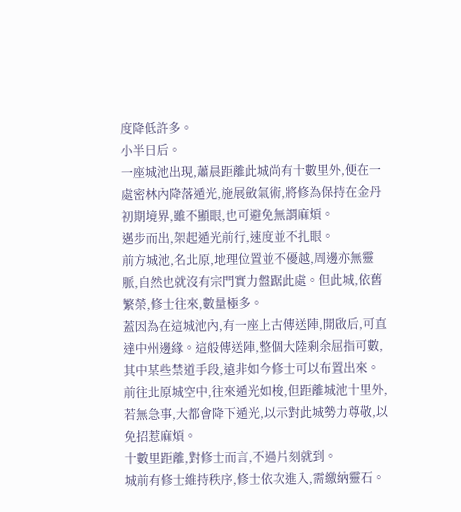度降低許多。
小半日后。
一座城池出現,蕭晨距離此城尚有十數里外,便在一處密林內降落遁光,施展斂氣術,將修為保持在金丹初期境界,雖不顯眼,也可避免無謂麻煩。
邁步而出,架起遁光前行,速度並不扎眼。
前方城池,名北原,地理位置並不優越,周邊亦無靈脈,自然也就沒有宗門實力盤踞此處。但此城,依舊繁榮,修士往來,數量極多。
蓋因為在這城池內,有一座上古傳送陣,開啟后,可直達中州邊緣。這般傳送陣,整個大陸剩余屈指可數,其中某些禁道手段,遠非如今修士可以布置出來。
前往北原城空中,往來遁光如梭,但距離城池十里外,若無急事,大都會降下遁光,以示對此城勢力尊敬,以免招惹麻煩。
十數里距離,對修士而言,不過片刻就到。
城前有修士維持秩序,修士依次進入,需繳納靈石。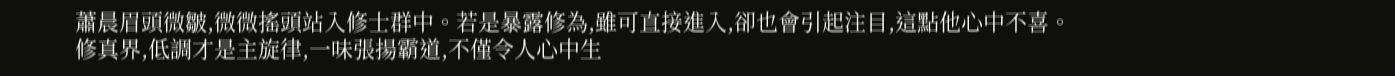蕭晨眉頭微皺,微微搖頭站入修士群中。若是暴露修為,雖可直接進入,卻也會引起注目,這點他心中不喜。
修真界,低調才是主旋律,一味張揚霸道,不僅令人心中生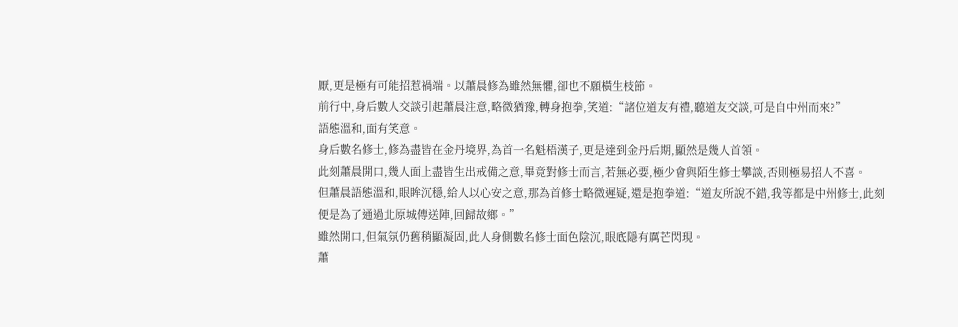厭,更是極有可能招惹禍端。以蕭晨修為雖然無懼,卻也不願橫生枝節。
前行中,身后數人交談引起蕭晨注意,略微猶豫,轉身抱拳,笑道:“諸位道友有禮,聽道友交談,可是自中州而來?”
語態溫和,面有笑意。
身后數名修士,修為盡皆在金丹境界,為首一名魁梧漢子,更是達到金丹后期,顯然是幾人首領。
此刻蕭晨開口,幾人面上盡皆生出戒備之意,畢竟對修士而言,若無必要,極少會與陌生修士攀談,否則極易招人不喜。
但蕭晨語態溫和,眼眸沉穩,給人以心安之意,那為首修士略微遲疑,還是抱拳道:“道友所說不錯,我等都是中州修士,此刻便是為了通過北原城傳送陣,回歸故鄉。”
雖然開口,但氣氛仍舊稍顯凝固,此人身側數名修士面色陰沉,眼底隱有厲芒閃現。
蕭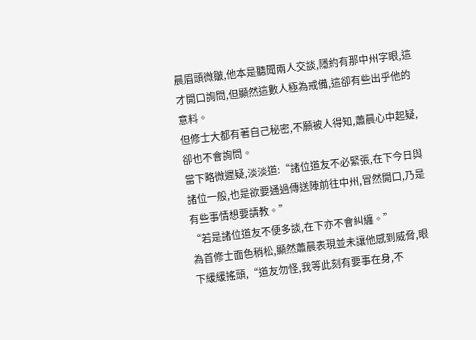晨眉頭微皺,他本是聽聞兩人交談,隱約有那中州字眼,這才開口詢問,但顯然這數人極為戒備,這卻有些出乎他的意料。
但修士大都有著自己秘密,不願被人得知,蕭晨心中起疑,卻也不會詢問。
當下略微遲疑,淡淡道:“諸位道友不必緊張,在下今日與諸位一般,也是欲要通過傳送陣前往中州,冒然開口,乃是有些事情想要請教。”
“若是諸位道友不便多談,在下亦不會糾纏。”
為首修士面色稍松,顯然蕭晨表現並未讓他感到威脅,眼下緩緩搖頭,“道友勿怪,我等此刻有要事在身,不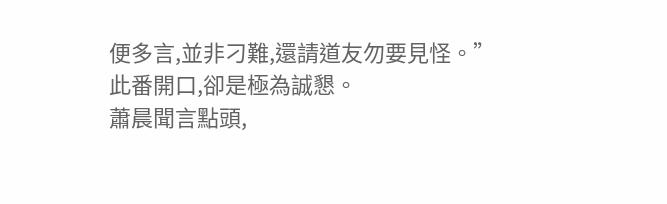便多言,並非刁難,還請道友勿要見怪。”
此番開口,卻是極為誠懇。
蕭晨聞言點頭,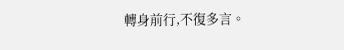轉身前行,不復多言。